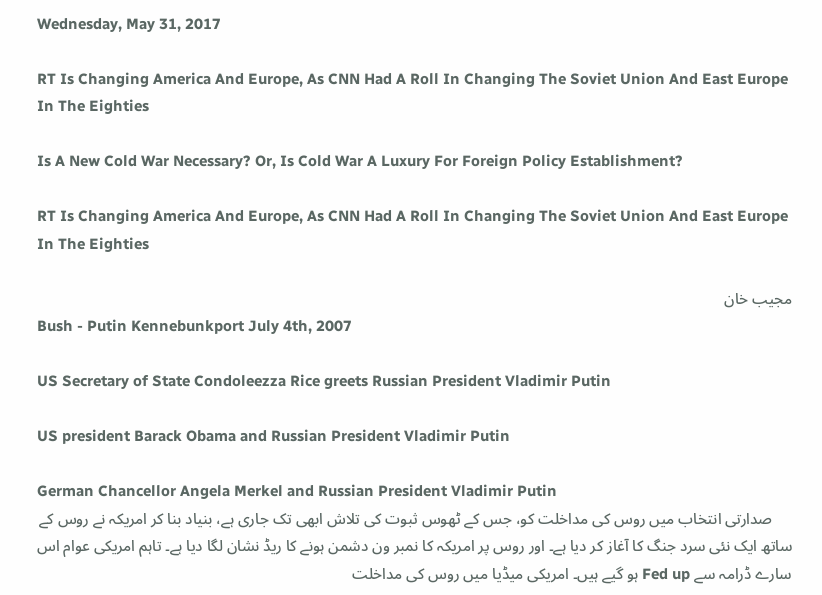Wednesday, May 31, 2017

RT Is Changing America And Europe, As CNN Had A Roll In Changing The Soviet Union And East Europe In The Eighties

Is A New Cold War Necessary? Or, Is Cold War A Luxury For Foreign Policy Establishment?

RT Is Changing America And Europe, As CNN Had A Roll In Changing The Soviet Union And East Europe In The Eighties

مجیب خان
Bush - Putin Kennebunkport July 4th, 2007

US Secretary of State Condoleezza Rice greets Russian President Vladimir Putin

US president Barack Obama and Russian President Vladimir Putin

German Chancellor Angela Merkel and Russian President Vladimir Putin
     صدارتی انتخاب میں روس کی مداخلت کو، جس کے ٹھوس ثبوت کی تلاش ابھی تک جاری ہے، بنیاد بنا کر امریکہ نے روس کے ساتھ ایک نئی سرد جنگ کا آغاز کر دیا ہے۔ اور روس پر امریکہ کا نمبر ون دشمن ہونے کا ریڈ نشان لگا دیا ہے۔ تاہم امریکی عوام اس سارے ڈرامہ سے Fed up ہو گیے ہیں۔ امریکی میڈیا میں روس کی مداخلت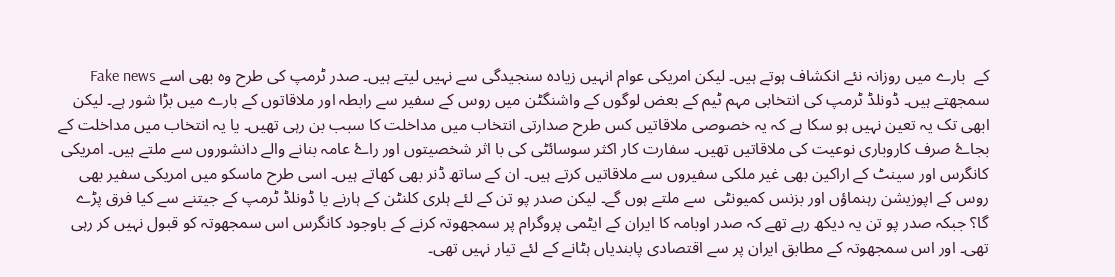کے  بارے میں روزانہ نئے انکشاف ہوتے ہیں۔ لیکن امریکی عوام انہیں زیادہ سنجیدگی سے نہیں لیتے ہیں۔ صدر ٹرمپ کی طرح وہ بھی اسے Fake news سمجھتے ہیں۔ ڈونلڈ ٹرمپ کی انتخابی مہم ٹیم کے بعض لوگوں کے واشنگٹن میں روس کے سفیر سے رابطہ اور ملاقاتوں کے بارے میں بڑا شور ہے۔ لیکن ابھی تک یہ تعین نہیں ہو سکا ہے کہ یہ خصوصی ملاقاتیں کس طرح صدارتی انتخاب میں مداخلت کا سبب بن رہی تھیں۔ یا یہ انتخاب میں مداخلت کے بجاۓ صرف کاروباری نوعیت کی ملاقاتیں تھیں۔ سفارت کار اکثر سوسائٹی کی با اثر شخصیتوں اور راۓ عامہ بنانے والے دانشوروں سے ملتے ہیں۔ امریکی کانگرس اور سینٹ کے اراکین بھی غیر ملکی سفیروں سے ملاقاتیں کرتے ہیں۔ ان کے ساتھ ڈنر بھی کھاتے ہیں۔ اسی طرح ماسکو میں امریکی سفیر بھی روس کے اپوزیشن رہنماؤں اور بزنس کمیونٹی  سے ملتے ہوں گے۔ لیکن صدر پو تن کے لئے ہلری کلنٹن کے ہارنے یا ڈونلڈ ٹرمپ کے جیتنے سے کیا فرق پڑے گا؟ جبکہ صدر پو تن یہ دیکھ رہے تھے کہ صدر اوبامہ کا ایران کے ایٹمی پروگرام پر سمجھوتہ کرنے کے باوجود کانگرس اس سمجھوتہ کو قبول نہیں کر رہی تھی۔ اور اس سمجھوتہ کے مطابق ایران پر سے اقتصادی پابندیاں ہٹانے کے لئے تیار نہیں تھی۔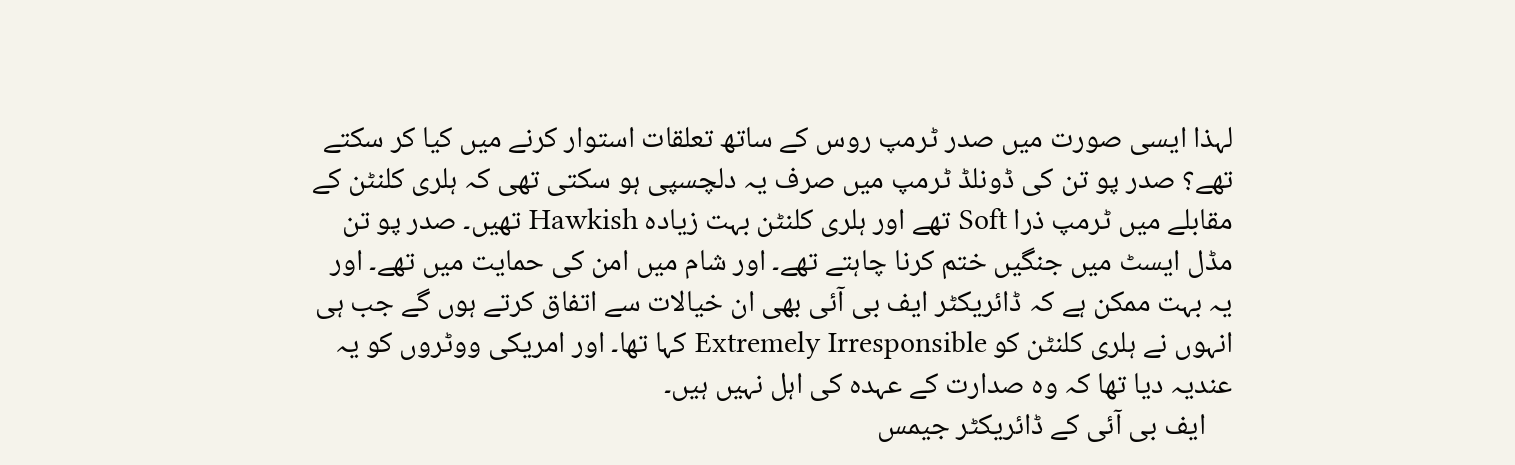لہذا ایسی صورت میں صدر ٹرمپ روس کے ساتھ تعلقات استوار کرنے میں کیا کر سکتے تھے؟ صدر پو تن کی ڈونلڈ ٹرمپ میں صرف یہ دلچسپی ہو سکتی تھی کہ ہلری کلنٹن کے مقابلے میں ٹرمپ ذرا Soft تھے اور ہلری کلنٹن بہت زیادہ Hawkish تھیں۔ صدر پو تن مڈل ایسٹ میں جنگیں ختم کرنا چاہتے تھے۔ اور شام میں امن کی حمایت میں تھے۔ اور یہ بہت ممکن ہے کہ ڈائریکٹر ایف بی آئی بھی ان خیالات سے اتفاق کرتے ہوں گے جب ہی انہوں نے ہلری کلنٹن کو Extremely Irresponsible کہا تھا۔ اور امریکی ووٹروں کو یہ عندیہ دیا تھا کہ وہ صدارت کے عہدہ کی اہل نہیں ہیں۔
    ایف بی آئی کے ڈائریکٹر جیمس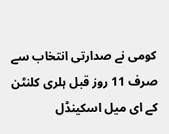کومی نے صدارتی انتخاب سے صرف 11 روز قبل ہلری کلنٹن کے ای میل اسکینڈل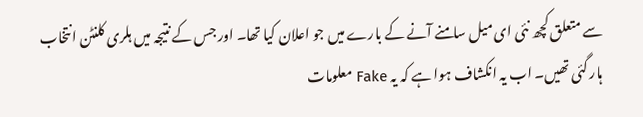سے متعلق کچھ نئی ای میل سامنے آنے کے بارے میں جو اعلان کیا تھا۔ اور جس کے نتیجہ میں ہلری کلنٹن انتخاب ہار گئی تھیں۔ اب یہ انکشاف ہوا ہے کہ یہ Fake معلومات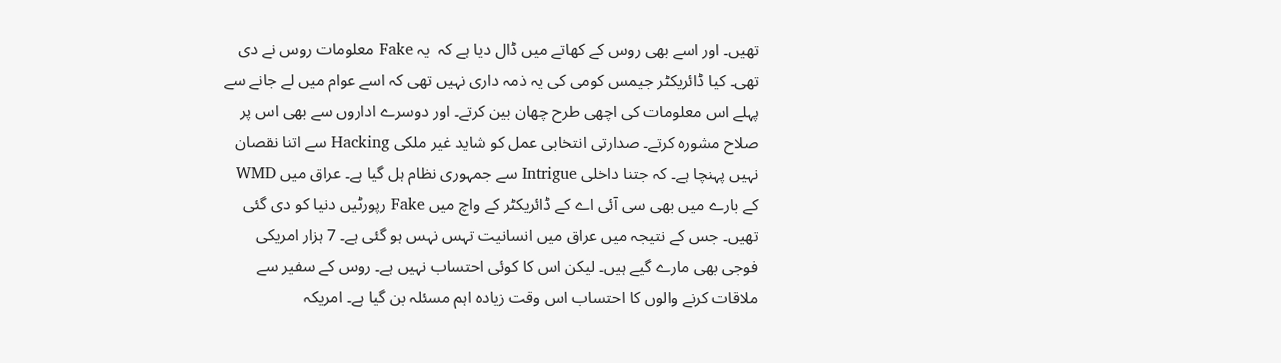تھیں۔ اور اسے بھی روس کے کھاتے میں ڈال دیا ہے کہ  یہ Fake معلومات روس نے دی تھی۔ کیا ڈائریکٹر جیمس کومی کی یہ ذمہ داری نہیں تھی کہ اسے عوام میں لے جانے سے پہلے اس معلومات کی اچھی طرح چھان بین کرتے۔ اور دوسرے اداروں سے بھی اس پر صلاح مشورہ کرتے۔ صدارتی انتخابی عمل کو شاید غیر ملکی Hacking سے اتنا نقصان نہیں پہنچا ہے۔ کہ جتنا داخلی Intrigue سے جمہوری نظام ہل گیا ہے۔ عراق میں WMD کے بارے میں بھی سی آئی اے کے ڈائریکٹر کے واچ میں Fake رپورٹیں دنیا کو دی گئی تھیں۔ جس کے نتیجہ میں عراق میں انسانیت تہس نہس ہو گئی ہے۔ 7 ہزار امریکی فوجی بھی مارے گیے ہیں۔ لیکن اس کا کوئی احتساب نہیں ہے۔ روس کے سفیر سے ملاقات کرنے والوں کا احتساب اس وقت زیادہ اہم مسئلہ بن گیا ہے۔ امریکہ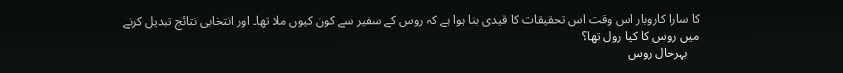کا سارا کاروبار اس وقت اس تحقیقات کا قیدی بنا ہوا ہے کہ روس کے سفیر سے کون کیوں ملا تھا۔ اور انتخابی نتائج تبدیل کرنے میں روس کا کیا رول تھا؟
    بہرحال روس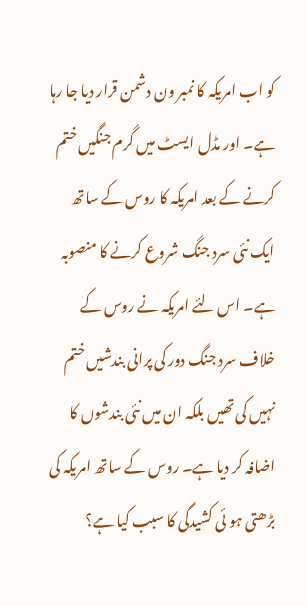کو اب امریکہ کا نمبر ون دشمن قرار دیا جا رہا ہے۔ اور مڈل ایسٹ میں گرم جنگیں ختم کرنے کے بعد امریکہ کا روس کے ساتھ ایک نئی سرد جنگ شروع کرنے کا منصوبہ ہے۔ اس لئے امریکہ نے روس کے خلاف سرد جنگ دور کی پرانی بندشیں ختم نہیں کی تھیں بلکہ ان میں نئی بندشوں کا اضافہ کر دیا ہے۔ روس کے ساتھ امریکہ کی بڑھتی ہو ئی کشیدگی کا سبب کیا ہے؟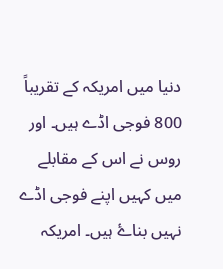دنیا میں امریکہ کے تقریباً 800 فوجی اڈے ہیں۔ اور روس نے اس کے مقابلے میں کہیں اپنے فوجی اڈے نہیں بناۓ ہیں۔ امریکہ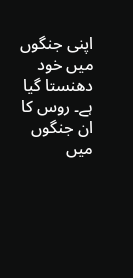اپنی جنگوں میں خود دھنستا گیا ہے۔ روس کا ان جنگوں میں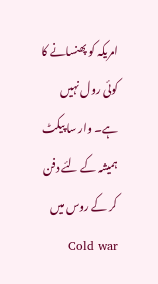امریکہ کو پھنسانے کا کوئی رول نہیں ہے۔ وار سا پیکٹ ہمیشہ کے لئے دفن کر کے روس میں Cold war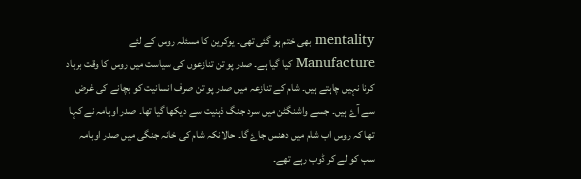mentality بھی ختم ہو گئی تھی۔ یوکرین کا مسئلہ روس کے لئے Manufacture کیا گیا ہے۔ صدر پو تن تنازعوں کی سیاست میں روس کا وقت برباد کرنا نہیں چاہتے ہیں۔ شام کے تنازعہ میں صدر پو تن صرف انسانیت کو بچانے کی غرض سے آۓ ہیں۔ جسے واشنگٹن میں سرد جنگ ذہنیت سے دیکھا گیا تھا۔ صدر اوبامہ نے کہا تھا کہ روس اب شام میں دھنس جاۓ گا۔ حالانکہ شام کی خانہ جنگی میں صدر اوبامہ سب کو لے کر ڈوب رہے تھے۔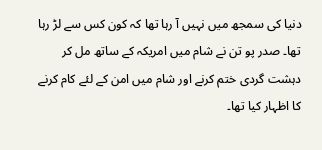دنیا کی سمجھ میں نہیں آ رہا تھا کہ کون کس سے لڑ رہا تھا۔ صدر پو تن نے شام میں امریکہ کے ساتھ مل کر دہشت گردی ختم کرنے اور شام میں امن کے لئے کام کرنے کا اظہار کیا تھا۔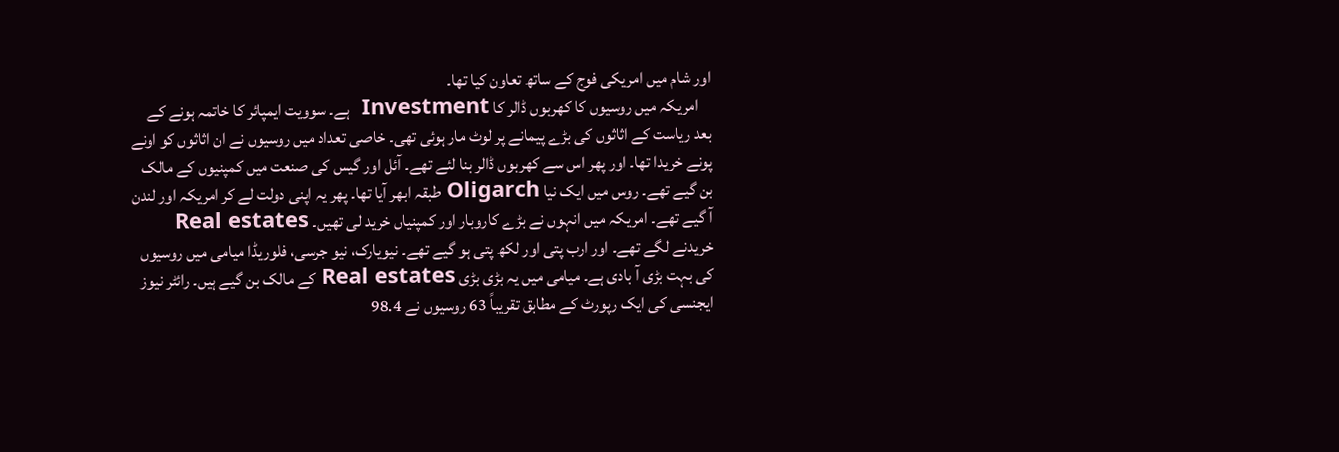اور شام میں امریکی فوج کے ساتھ تعاون کیا تھا۔
    امریکہ میں روسیوں کا کھربوں ڈالر کا Investment  ہے۔ سوویت ایمپائر کا خاتمہ ہونے کے بعد ریاست کے اثاثوں کی بڑے پیمانے پر لوٹ مار ہوئی تھی۔ خاصی تعداد میں روسیوں نے ان اثاثوں کو اونے پونے خریدا تھا۔ اور پھر اس سے کھربوں ڈالر بنا لئے تھے۔ آئل اور گیس کی صنعت میں کمپنیوں کے مالک بن گیے تھے۔ روس میں ایک نیا Oligarch طبقہ ابھر آیا تھا۔ پھر یہ اپنی دولت لے کر امریکہ اور لندن آ گیے تھے۔ امریکہ میں انہوں نے بڑے کاروبار اور کمپنیاں خرید لی تھیں۔ Real estates خریدنے لگے تھے۔ اور ارب پتی اور لکھ پتی ہو گیے تھے۔ نیویارک، نیو جرسی، فلوریڈا میامی میں روسیوں کی بہت بڑی آ بادی ہے۔ میامی میں یہ بڑی بڑی Real estates کے مالک بن گیے ہیں۔ رائٹر نیوز ایجنسی کی ایک رپورٹ کے مطابق تقریباً 63 روسیوں نے 98.4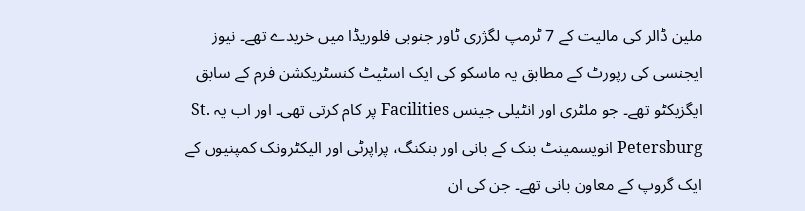ملین ڈالر کی مالیت کے 7 ٹرمپ لگژری ٹاور جنوبی فلوریڈا میں خریدے تھے۔ نیوز ایجنسی کی رپورٹ کے مطابق یہ ماسکو کی ایک اسٹیٹ کنسٹریکشن فرم کے سابق ایگزیکٹو تھے۔ جو ملٹری اور انٹیلی جینس Facilities پر کام کرتی تھی۔ اور اب یہ St. Petersburg انویسمینٹ بنک کے بانی اور بنکنگ، پراپرٹی اور الیکٹرونک کمپنیوں کے ایک گروپ کے معاون بانی تھے۔ جن کی ان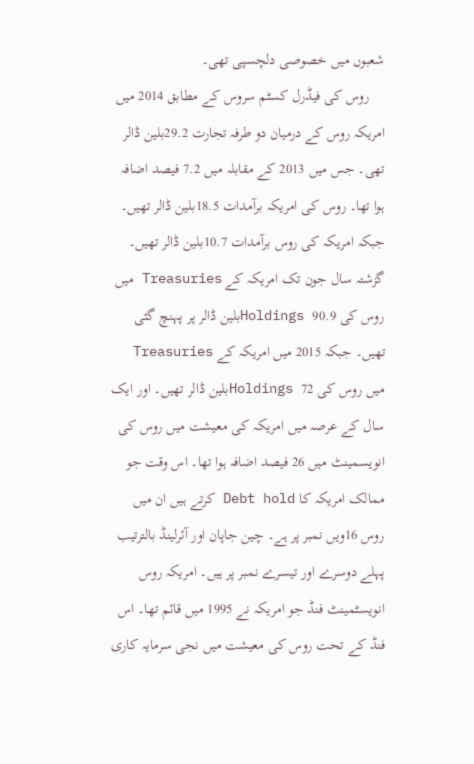شعبوں میں خصوصی دلچسپی تھی۔
    روس کی فیڈرل کسٹم سروس کے مطابق 2014 میں امریکہ روس کے درمیان دو طرفہ تجارت 29.2بلین ڈالر تھی۔ جس میں 2013 کے مقابلہ میں 7.2 فیصد اضافہ ہوا تھا۔ روس کی امریکہ برآمدات 18.5بلین ڈالر تھیں۔ جبکہ امریکہ کی روس برآمدات 10.7بلین ڈالر تھیں۔ گزشتہ سال جون تک امریکہ کے Treasuries میں روس کی Holdings 90.9بلین ڈالر پر پہنچ گئی تھیں۔ جبکہ 2015 میں امریکہ کے Treasuries میں روس کی Holdings 72بلین ڈالر تھیں۔ اور ایک سال کے عرصہ میں امریکہ کی معیشت میں روس کی انویسمینٹ میں 26 فیصد اضافہ ہوا تھا۔ اس وقت جو ممالک امریکہ کا Debt hold کرتے ہیں ان میں روس 16ویں نمبر پر ہے۔ چین جاپان اور آئرلینڈ بالترتیب پہلے دوسرے اور تیسرے نمبر پر ہیں۔ امریکہ روس انویسٹمینٹ فنڈ جو امریکہ نے 1995 میں قائم تھا۔ اس فنڈ کے تحت روس کی معیشت میں نجی سرمایہ کاری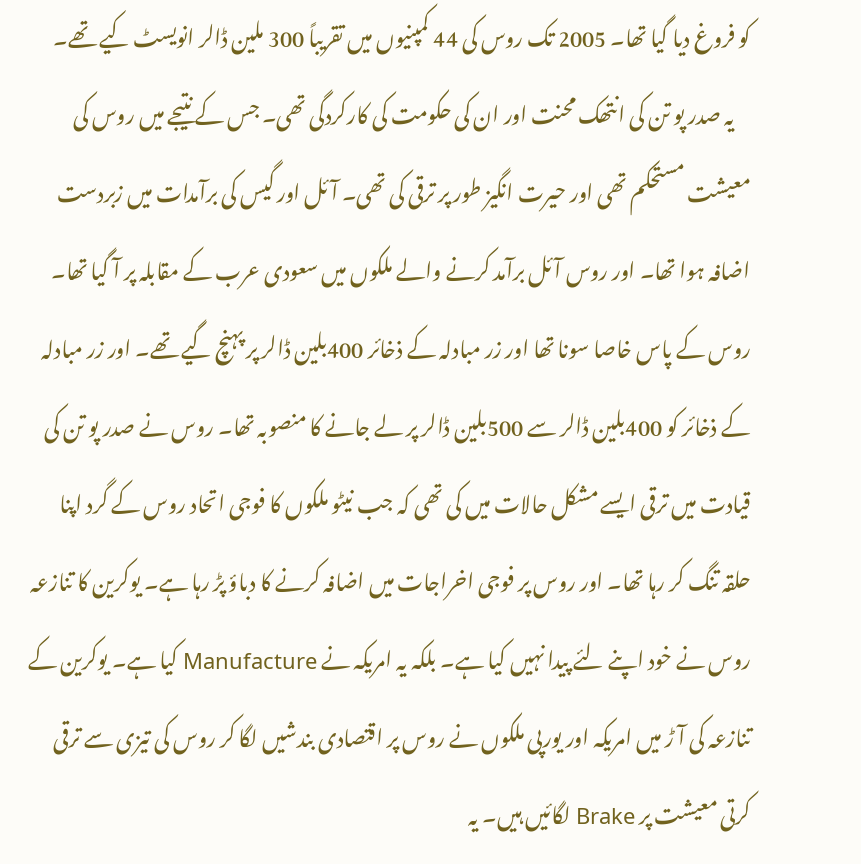کو فروغ دیا گیا تھا۔ 2005 تک روس کی 44 کمپنیوں میں تقریباً 300 ملین ڈالر انویسٹ کیے تھے۔
    یہ صدر پو تن کی انتھک محنت اور ان کی حکومت کی کارکردگی تھی۔ جس کے نتیجے میں روس کی معیشت مستحکم تھی اور حیرت انگیز طور پر ترقی کی تھی۔ آئل اور گیس کی برآمدات میں زبردست اضافہ ہوا تھا۔ اور روس آئل برآمد کرنے والے ملکوں میں سعودی عرب کے مقابلہ پر آ گیا تھا۔ روس کے پاس خاصا سونا تھا اور زر مبادلہ کے ذخائر 400بلین ڈالر پر پہنچ گیے تھے۔ اور زر مبادلہ کے ذخائر کو 400بلین ڈالر سے 500بلین ڈالر پر لے جانے کا منصوبہ تھا۔ روس نے صدر پو تن کی قیادت میں ترقی ایسے مشکل حالات میں کی تھی کہ جب نیٹو ملکوں کا فوجی اتحاد روس کے گرد اپنا حلقہ تنگ کر رہا تھا۔ اور روس پر فوجی اخراجات میں اضافہ کرنے کا دباؤ پڑ رہا ہے۔ یوکرین کا تنازعہ روس نے خود اپنے لئے پیدا نہیں کیا ہے۔ بلکہ یہ امریکہ نے Manufacture کیا ہے۔ یوکرین کے تنازعہ کی آ ڑ میں امریکہ اور یورپی ملکوں نے روس پر اقتصادی بندشیں لگا کر روس کی تیزی سے ترقی کرتی معیشت پر Brake لگائیں ہیں۔ یہ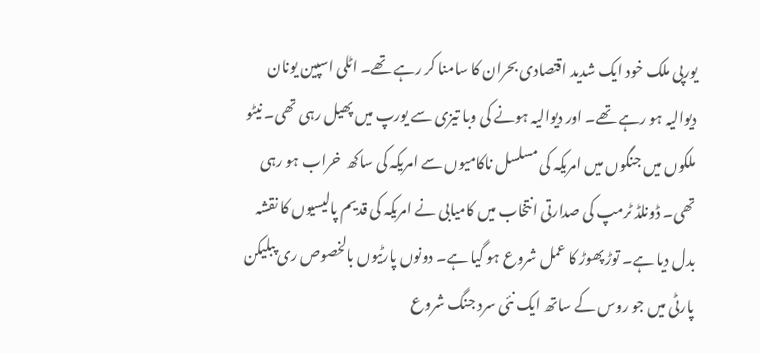یورپی ملک خود ایک شدید اقتصادی بحران کا سامنا کر رہے تھے۔ اٹلی اسپین یونان دیوالیہ ہو رہے تھے۔ اور دیوالیہ ہونے کی وبا تیزی سے یورپ میں پھیل رہی تھی۔ نیٹو ملکوں میں جنگوں میں امریکہ کی مسلسل ناکامیوں سے امریکہ کی ساکھ  خراب ہو رہی تھی۔ ڈونلڈ ٹرمپ کی صدارتی انتخاب میں کامیابی نے امریکہ کی قدیم پالیسیوں کا نقشہ بدل دیا ہے۔ توڑ پھوڑ کا عمل شروع ہو گیا ہے۔ دونوں پارٹیوں بالخصوص ری پبلیکن پارٹی میں جو روس کے ساتھ ایک نئی سرد جنگ شروع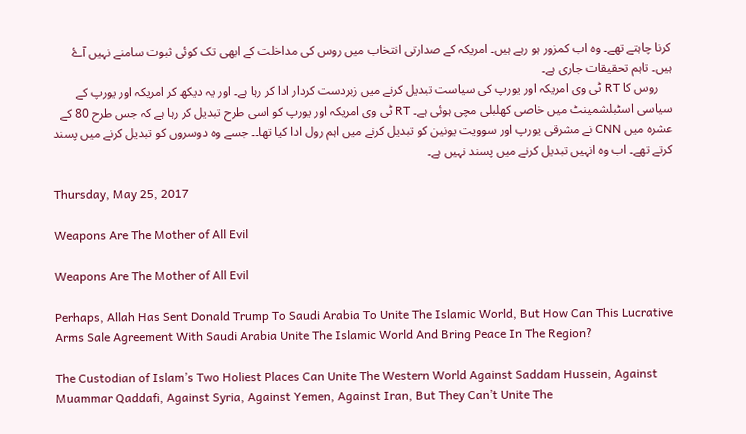کرنا چاہتے تھے۔ وہ اب کمزور ہو رہے ہیں۔ امریکہ کے صدارتی انتخاب میں روس کی مداخلت کے ابھی تک کوئی ثبوت سامنے نہیں آۓ ہیں۔ تاہم تحقیقات جاری ہے۔
    روس کا RT ٹی وی امریکہ اور یورپ کی سیاست تبدیل کرنے میں زبردست کردار ادا کر رہا ہے۔ اور یہ دیکھ کر امریکہ اور یورپ کے سیاسی اسٹبلشمینٹ میں خاصی کھلبلی مچی ہوئی ہے۔ RT ٹی وی امریکہ اور یورپ کو اسی طرح تبدیل کر رہا ہے کہ جس طرح 80 کے عشرہ میں CNN نے مشرقی یورپ اور سوویت یونین کو تبدیل کرنے میں اہم رول ادا کیا تھا۔۔ جسے وہ دوسروں کو تبدیل کرنے میں پسند کرتے تھے۔ اب وہ انہیں تبدیل کرنے میں پسند نہیں ہے۔

Thursday, May 25, 2017

Weapons Are The Mother of All Evil

Weapons Are The Mother of All Evil

Perhaps, Allah Has Sent Donald Trump To Saudi Arabia To Unite The Islamic World, But How Can This Lucrative Arms Sale Agreement With Saudi Arabia Unite The Islamic World And Bring Peace In The Region?

The Custodian of Islam’s Two Holiest Places Can Unite The Western World Against Saddam Hussein, Against Muammar Qaddafi, Against Syria, Against Yemen, Against Iran, But They Can’t Unite The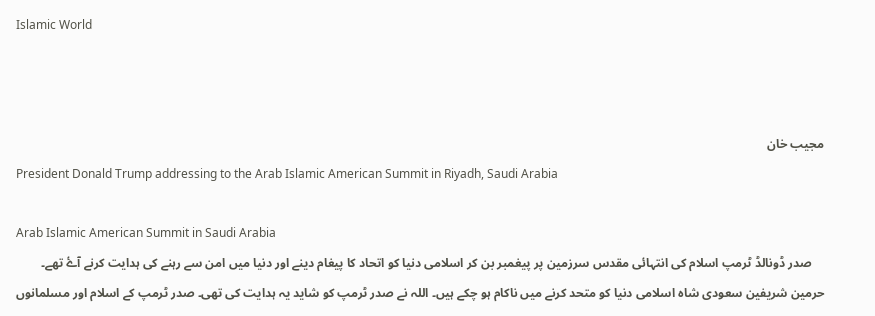Islamic World



مجیب خان
President Donald Trump addressing to the Arab Islamic American Summit in Riyadh, Saudi Arabia

Arab Islamic American Summit in Saudi Arabia
    صدر ڈونالڈ ٹرمپ اسلام کی انتہائی مقدس سرزمین پر پیغمبر بن کر اسلامی دنیا کو اتحاد کا پیغام دینے اور دنیا میں امن سے رہنے کی ہدایت کرنے آۓ تھے۔ حرمین شریفین سعودی شاہ اسلامی دنیا کو متحد کرنے میں ناکام ہو چکے ہیں۔ اللہ نے صدر ٹرمپ کو شاید یہ ہدایت کی تھی۔ صدر ٹرمپ کے اسلام اور مسلمانوں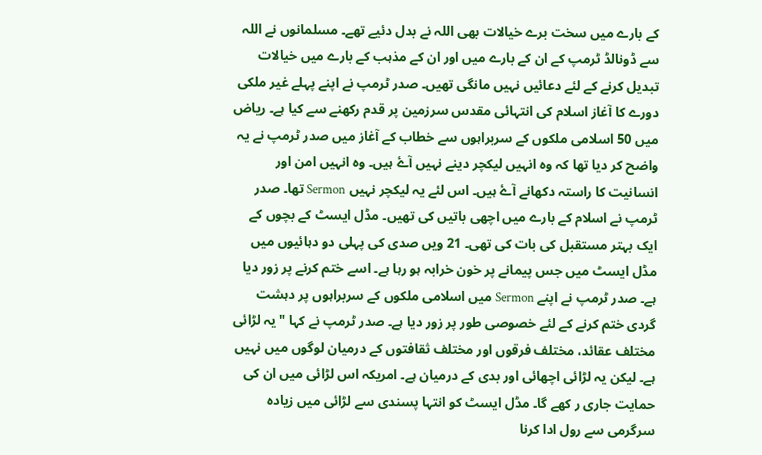کے بارے میں سخت برے خیالات بھی اللہ نے بدل دئیے تھے۔ مسلمانوں نے اللہ سے ڈونالڈ ٹرمپ کے ان کے بارے میں اور ان کے مذہب کے بارے میں خیالات تبدیل کرنے کے لئے دعائیں نہیں مانگی تھیں۔ صدر ٹرمپ نے اپنے پہلے غیر ملکی دورے کا آغاز اسلام کی انتہائی مقدس سرزمین پر قدم رکھنے سے کیا ہے۔ ریاض میں 50 اسلامی ملکوں کے سربراہوں سے خطاب کے آغاز میں صدر ٹرمپ نے یہ واضح کر دیا تھا کہ وہ انہیں لیکچر دینے نہیں آۓ ہیں۔ وہ انہیں امن اور انسانیت کا راستہ دکھانے آۓ ہیں۔ اس لئے یہ لیکچر نہیں Sermon تھا۔ صدر ٹرمپ نے اسلام کے بارے میں اچھی باتیں کی تھیں۔ مڈل ایسٹ کے بچوں کے ایک بہتر مستقبل کی بات کی تھی۔ 21 ویں صدی کی پہلی دو دہائیوں میں مڈل ایسٹ میں جس پیمانے پر خون خرابہ ہو رہا ہے۔ اسے ختم کرنے پر زور دیا ہے۔ صدر ٹرمپ نے اپنے Sermon میں اسلامی ملکوں کے سربراہوں پر دہشت گردی ختم کرنے کے لئے خصوصی طور پر زور دیا ہے۔ صدر ٹرمپ نے کہا "یہ لڑائی مختلف عقائد، مختلف فرقوں اور مختلف ثقافتوں کے درمیان لوگوں میں نہیں ہے۔ لیکن یہ لڑائی اچھائی اور بدی کے درمیان ہے۔ امریکہ اس لڑائی میں ان کی حمایت جاری ر کھے گا۔ مڈل ایسٹ کو انتہا پسندی سے لڑائی میں زیادہ سرگرمی سے رول ادا کرنا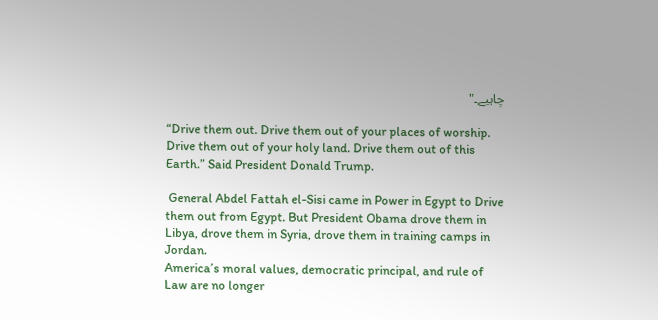چاہیے۔"

“Drive them out. Drive them out of your places of worship. Drive them out of your holy land. Drive them out of this
Earth.” Said President Donald Trump.

 General Abdel Fattah el-Sisi came in Power in Egypt to Drive them out from Egypt. But President Obama drove them in Libya, drove them in Syria, drove them in training camps in Jordan.
America’s moral values, democratic principal, and rule of Law are no longer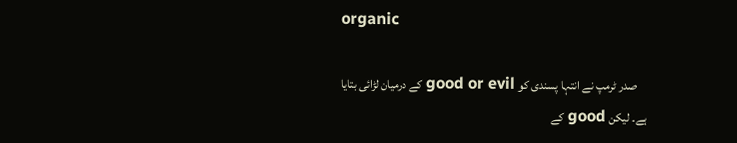organic

    صدر ٹرمپ نے انتہا پسندی کو good or evil کے درمیان لڑائی بتایا ہے۔ لیکن good کے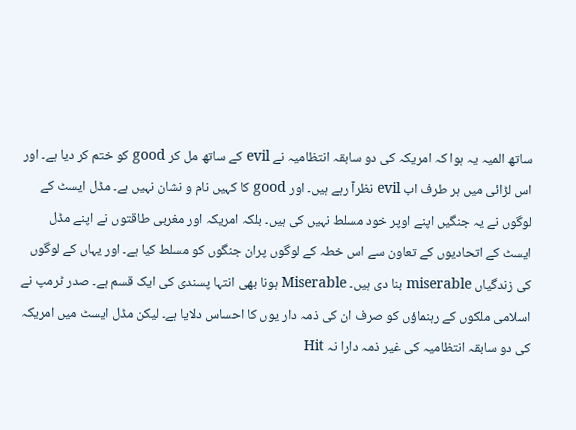ساتھ المیہ یہ ہوا کہ امریکہ کی دو سابقہ انتظامیہ نے evil کے ساتھ مل کر good کو ختم کر دیا ہے۔ اور اس لڑائی میں ہر طرف اب evil نظرآ رہے ہیں۔ اور good کا کہیں نام و نشان نہیں ہے۔ مڈل ایسٹ کے لوگوں نے یہ جنگیں اپنے اوپر خود مسلط نہیں کی ہیں۔ بلکہ امریکہ اور مغربی طاقتوں نے اپنے مڈل ایسٹ کے اتحادیوں کے تعاون سے اس خطہ کے لوگوں پران جنگوں کو مسلط کیا ہے۔ اور یہاں کے لوگوں کی زندگیاں miserable بنا دی ہیں۔ Miserable ہونا بھی انتہا پسندی کی ایک قسم ہے۔ صدر ٹرمپ نے اسلامی ملکوں کے رہنماؤں کو صرف ان کی ذمہ دار یوں کا احساس دلایا ہے۔ لیکن مڈل ایسٹ میں امریکہ کی دو سابقہ انتظامیہ کی غیر ذمہ دارا نہ Hit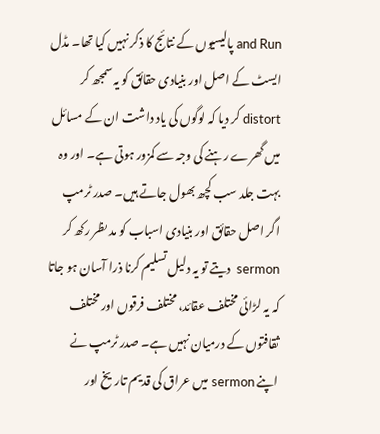and Run پالیسیوں کے نتائج کا ذکر نہیں کیا تھا۔ مڈل ایسٹ کے اصل اور بنیادی حقائق کو یہ سمجھ کر distort کر دیا کہ لوگوں کی یاد داشت ان کے مسائل میں گھرے رہنے کی وجہ سے کمزور ہوتی ہے۔ اور وہ بہت جلد سب کچھ بھول جاتے ہیں۔ صدر ٹرمپ اگر اصل حقائق اور بنیادی اسباب کو مد ںظر رکھ کر sermon  دیتے تو یہ دلیل تسلیم کرنا ذرا آسان ہو جاتا کہ یہ لڑائی مختلف عقائد، مختلف فرقوں اور مختلف ثقافتوں کے درمیان نہیں ہے۔ صدر ٹرمپ نے اپنے sermon میں عراق کی قدیم تاریخ اور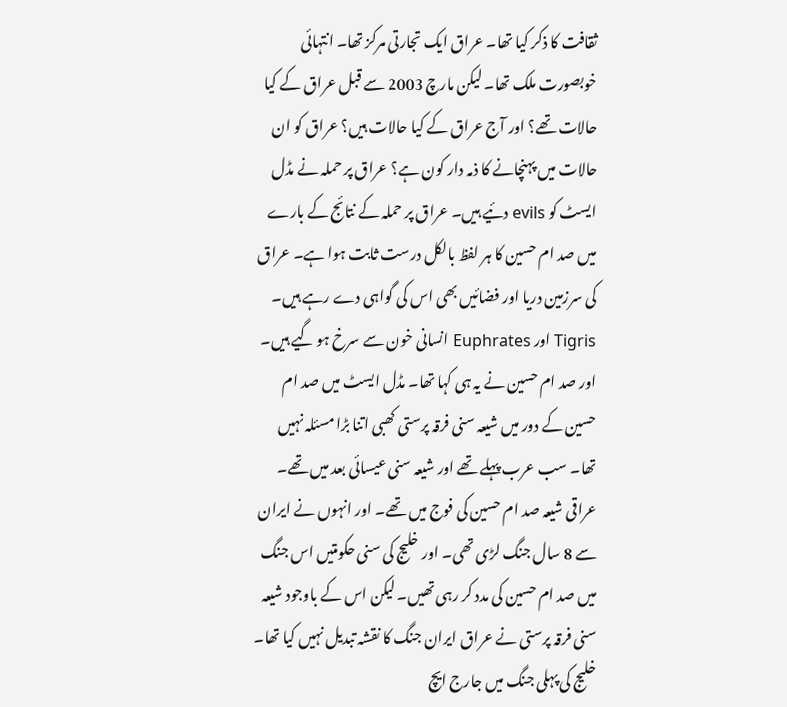ثقافت کا ذکر کیا تھا۔ عراق ایک تجارتی مرکز تھا۔ انتہائی خوبصورت ملک تھا۔ لیکن مارچ 2003 سے قبل عراق کے کیا حالات تھے؟ اور آج عراق کے کیا حالات ہیں؟ عراق کو ان حالات میں پہنچانے کا ذمہ دار کون ہے؟ عراق پر حملہ نے مڈل  ایسٹ کو evils دئیے ہیں۔ عراق پر حملہ کے نتائج کے بارے میں صد ام حسین کا ہر لفظ بالکل درست ثابت ہوا ہے۔ عراق کی سرزمین دریا اور فضائیں بھی اس کی گواہی دے رہے ہیں۔ Tigris اور Euphrates انسانی خون سے سرخ ہو گیے ہیں۔ اور صد ام حسین نے یہ ہی کہا تھا۔ مڈل ایسٹ میں صد ام حسین کے دور میں شیعہ سنی فرقہ پرستی کھبی اتنا بڑا مسئلہ نہیں تھا۔ سب عرب پہلے تھے اور شیعہ سنی عیسائی بعد میں تھے۔ عراقی شیعہ صد ام حسین کی فوج میں تھے۔ اور انہوں نے ایران سے 8 سال جنگ لڑی تھی۔ اور خلیج کی سنی حکومتیں اس جنگ میں صد ام حسین کی مدد کر رہی تھیں۔ لیکن اس کے باوجود شیعہ سنی فرقہ پرستی نے عراق ایران جنگ کا نقشہ تبدیل نہیں کیا تھا۔ خلیج کی پہلی جنگ میں جارج ایچ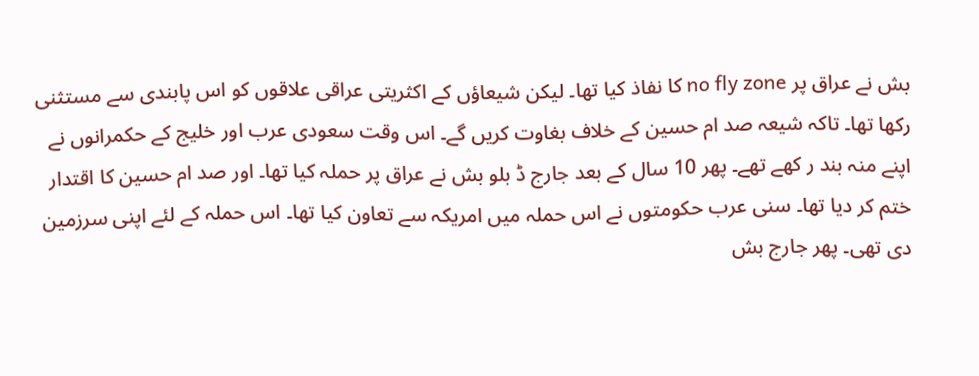بش نے عراق پر no fly zone کا نفاذ کیا تھا۔ لیکن شیعاؤں کے اکثریتی عراقی علاقوں کو اس پابندی سے مستثنی رکھا تھا۔ تاکہ شیعہ صد ام حسین کے خلاف بغاوت کریں گے۔ اس وقت سعودی عرب اور خلیج کے حکمرانوں نے اپنے منہ بند ر کھے تھے۔ پھر 10 سال کے بعد جارج ڈ بلو بش نے عراق پر حملہ کیا تھا۔ اور صد ام حسین کا اقتدار ختم کر دیا تھا۔ سنی عرب حکومتوں نے اس حملہ میں امریکہ سے تعاون کیا تھا۔ اس حملہ کے لئے اپنی سرزمین دی تھی۔ پھر جارج بش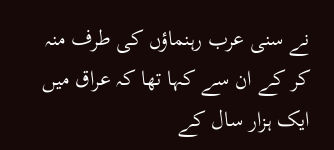نے سنی عرب رہنماؤں کی طرف منہ کر کے ان سے کہا تھا کہ عراق میں ایک ہزار سال کے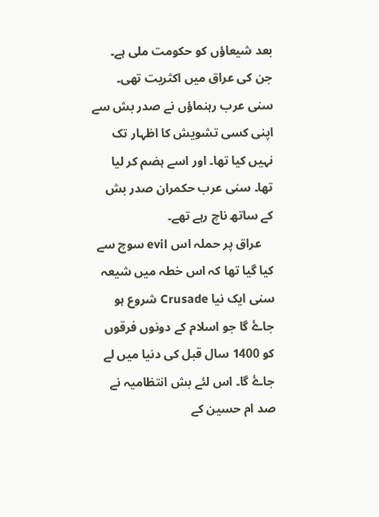بعد شیعاؤں کو حکومت ملی ہے۔ جن کی عراق میں اکثریت تھی۔ سنی عرب رہنماؤں نے صدر بش سے اپنی کسی تشویش کا اظہار تک نہیں کیا تھا۔ اور اسے ہضم کر لیا تھا۔ سنی عرب حکمران صدر بش کے ساتھ ناچ رہے تھے۔
    عراق پر حملہ اس evil سوچ سے کیا گیا تھا کہ اس خطہ میں شیعہ سنی ایک نیا Crusade شروع ہو جاۓ گا جو اسلام کے دونوں فرقوں کو 1400 سال قبل کی دنیا میں لے جاۓ گا۔ اس لئے بش انتظامیہ نے صد ام حسین کے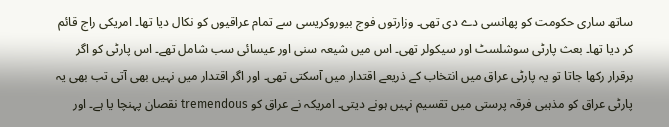ساتھ ساری حکومت کو پھانسی دے دی تھی۔ وزارتوں فوج بیوروکریسی سے تمام عراقیوں کو نکال دیا تھا۔ امریکی راج قائم کر دیا تھا۔ بعث پارٹی سوشلسٹ اور سیکولر تھی۔ اس میں شیعہ سنی اور عیسائی سب شامل تھے۔ اس پارٹی کو اگر برقرار رکھا جاتا تو یہ پارٹی عراق میں انتخاب کے ذریعے اقتدار میں آسکتی تھی۔ اور اگر اقتدار میں نہیں بھی آتی تب بھی یہ پارٹی عراق کو مذہبی فرقہ پرستی میں تقسیم نہیں ہونے دیتی۔ امریکہ نے عراق کو tremendous نقصان پہنچا یا ہے۔ اور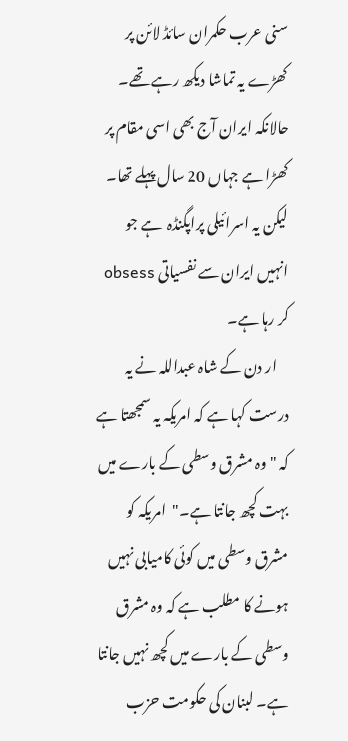سنی عرب حکمران سائڈ لائن پر کھڑے یہ تماشا دیکھ رہے تھے۔ حالانکہ ایران آج بھی اسی مقام پر کھڑا ہے جہاں 20 سال پہلے تھا۔ لیکن یہ اسرائیلی پراپگنڈہ  ہے جو انہیں ایران سے نفسیاتی obsess کر رہا ہے۔
    ار دن کے شاہ عبداللہ نے یہ درست کہا ہے کہ امریکہ یہ سمجھتا ہے کہ "وہ مشرق وسطی کے بارے میں بہت کچھ جانتا ہے۔"  امریکہ کو مشرق وسطی میں کوئی کامیابی نہیں ہونے کا مطلب ہے کہ وہ مشرق وسطی کے بارے میں کچھ نہیں جانتا ہے۔ لبنان کی حکومت حزب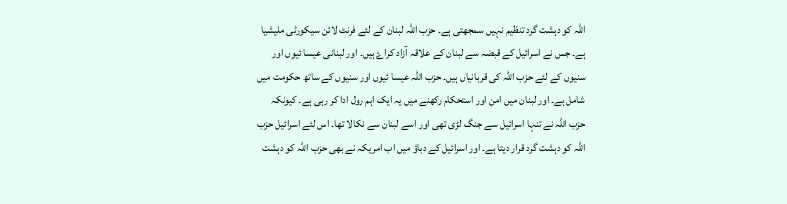اللہ کو دہشت گرد تنظیم نہیں سمجھتی ہے۔ حزب اللہ لبنان کے لئے فرنٹ لائن سیکورٹی ملیشیا ہے۔ جس نے اسرائیل کے قبضہ سے لبنان کے علاقہ آزاد کراۓ ہیں۔ اور لبنانی عیسا ئیوں اور سنیوں کے لئے حزب اللہ کی قربانیاں ہیں۔ حزب اللہ عیسا ئیوں اور سنیوں کے ساتھ حکومت میں شامل ہے۔ اور لبنان میں امن اور استحکام رکھنے میں یہ ایک اہم رول ادا کر رہی ہے۔ کیونکہ حزب اللہ نے تنہا اسرائیل سے جنگ لڑی تھی اور اسے لبنان سے نکالا تھا۔ اس لئے اسرائیل حزب اللہ کو دہشت گرد قرار دیتا ہے۔ اور اسرائیل کے دباؤ میں اب امریکہ نے بھی حزب اللہ کو دہشت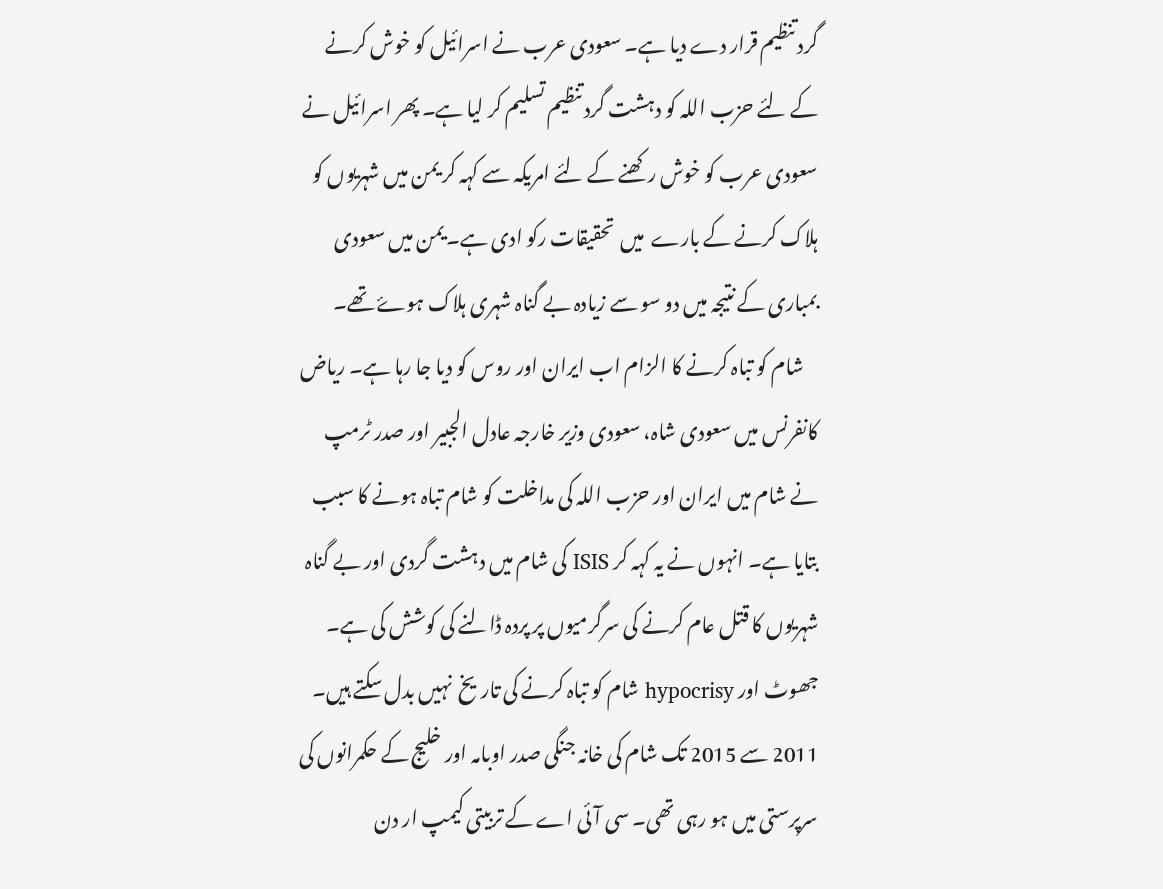گرد تنظیم قرار دے دیا ہے۔ سعودی عرب نے اسرائیل کو خوش کرنے کے لئے حزب اللہ کو دہشت گرد تنظیم تسلیم کر لیا ہے۔ پھر اسرائیل نے سعودی عرب کو خوش رکھنے کے لئے امریکہ سے کہہ کر یمن میں شہریوں کو ہلاک کرنے کے بارے  میں  تحقیقات رکو ادی ہے۔ یمن میں سعودی بمباری کے نتیجہ میں دو سو سے زیادہ بے گناہ شہری ہلاک ہوۓ تھے۔
    شام کو تباہ کرنے کا الزام اب ایران اور روس کو دیا جا رہا ہے۔ ریاض کانفرنس میں سعودی شاہ، سعودی وزیر خارجہ عادل الجبیر اور صدر ٹرمپ نے شام میں ایران اور حزب اللہ کی مداخلت کو شام تباہ ہونے کا سبب بتایا ہے۔ انہوں نے یہ کہہ کر ISIS کی شام میں دہشت گردی اور بے گناہ شہریوں کا قتل عام کرنے کی سرگرمیوں پر پردہ ڈالنے کی کوشش کی ہے۔ جھوٹ اور hypocrisy شام کو تباہ کرنے کی تاریخ  نہیں بدل سکتے ہیں۔ 2011 سے 2015 تک شام کی خانہ جنگی صدر اوبامہ اور خلیج کے حکمرانوں کی سرپرستی میں ہو رہی تھی۔ سی آئی اے کے تربیتی کیمپ ار دن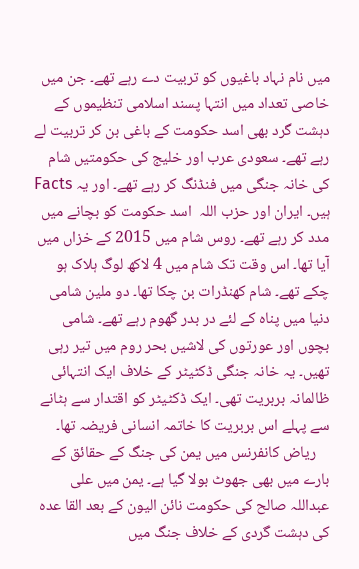میں نام نہاد باغیوں کو تربیت دے رہے تھے۔ جن میں خاصی تعداد میں انتہا پسند اسلامی تنظیموں کے دہشت گرد بھی اسد حکومت کے باغی بن کر تربیت لے رہے تھے۔ سعودی عرب اور خلیج کی حکومتیں شام کی خانہ جنگی میں فنڈنگ کر رہے تھے۔ اور یہ Facts ہیں۔ ایران اور حزب اللہ  اسد حکومت کو بچانے میں مدد کر رہے تھے۔ روس شام میں 2015 کے خزاں میں آیا تھا۔ اس وقت تک شام میں 4 لاکھ لوگ ہلاک ہو چکے تھے۔ شام کھنڈرات بن چکا تھا۔ دو ملین شامی دنیا میں پناہ کے لئے در بدر گھوم رہے تھے۔ شامی بچوں اور عورتوں کی لاشیں بحر روم میں تیر رہی تھیں۔ یہ خانہ جنگی ڈکٹیٹر کے خلاف ایک انتہائی ظالمانہ بربریت تھی۔ ایک ڈکٹیٹر کو اقتدار سے ہٹانے سے پہلے اس بربریت کا خاتمہ انسانی فریضہ تھا۔
    ریاض کانفرنس میں یمن کی جنگ کے حقائق کے بارے میں بھی جھوٹ بولا گیا ہے۔ یمن میں علی عبداللہ صالح کی حکومت نائن الیون کے بعد القا عدہ کی دہشت گردی کے خلاف جنگ میں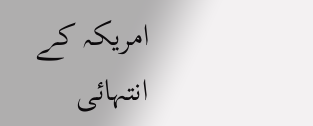امریکہ کے انتہائی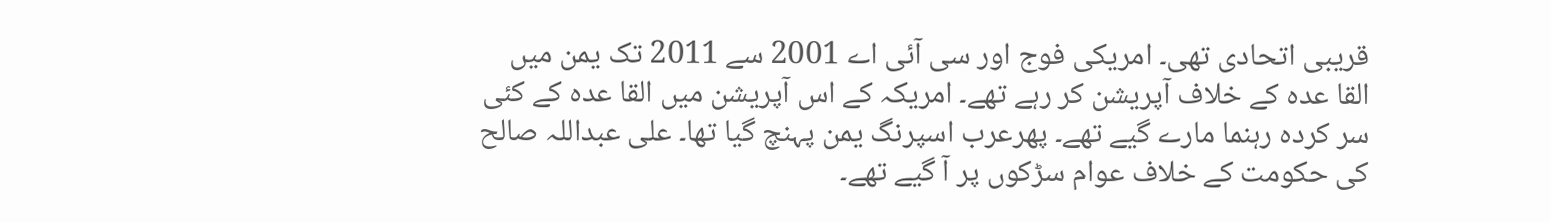قریبی اتحادی تھی۔ امریکی فوج اور سی آئی اے 2001 سے 2011 تک یمن میں القا عدہ کے خلاف آپریشن کر رہے تھے۔ امریکہ کے اس آپریشن میں القا عدہ کے کئی سر کردہ رہنما مارے گیے تھے۔ پھرعرب اسپرنگ یمن پہنچ گیا تھا۔ علی عبداللہ صالح کی حکومت کے خلاف عوام سڑکوں پر آ گیے تھے۔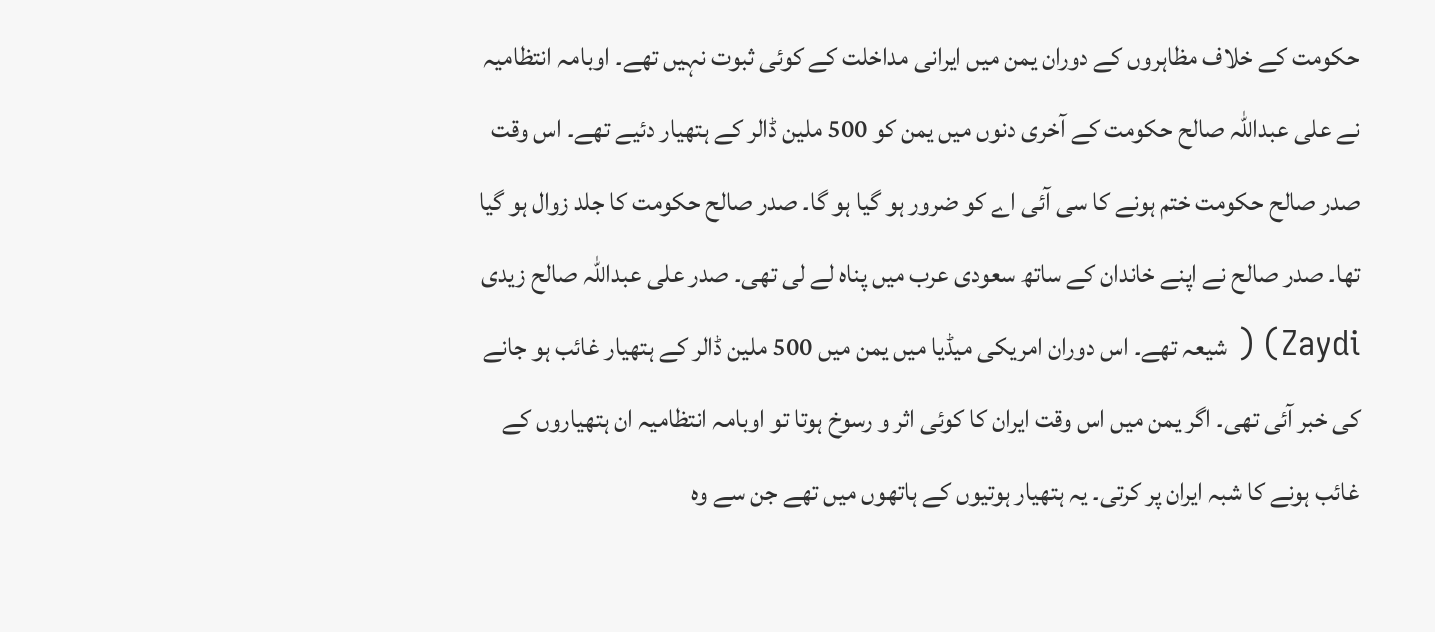حکومت کے خلاف مظاہروں کے دوران یمن میں ایرانی مداخلت کے کوئی ثبوت نہیں تھے۔ اوبامہ انتظامیہ نے علی عبداللہ صالح حکومت کے آخری دنوں میں یمن کو 500 ملین ڈالر کے ہتھیار دئیے تھے۔ اس وقت صدر صالح حکومت ختم ہونے کا سی آئی اے کو ضرور ہو گیا ہو گا۔ صدر صالح حکومت کا جلد زوال ہو گیا تھا۔ صدر صالح نے اپنے خاندان کے ساتھ سعودی عرب میں پناہ لے لی تھی۔ صدر علی عبداللہ صالح زیدی  Zaydi) ( شیعہ تھے۔ اس دوران امریکی میڈیا میں یمن میں 500 ملین ڈالر کے ہتھیار غائب ہو جانے کی خبر آئی تھی۔ اگر یمن میں اس وقت ایران کا کوئی اثر و رسوخ ہوتا تو اوبامہ انتظامیہ ان ہتھیاروں کے غائب ہونے کا شبہ ایران پر کرتی۔ یہ ہتھیار ہوتیوں کے ہاتھوں میں تھے جن سے وہ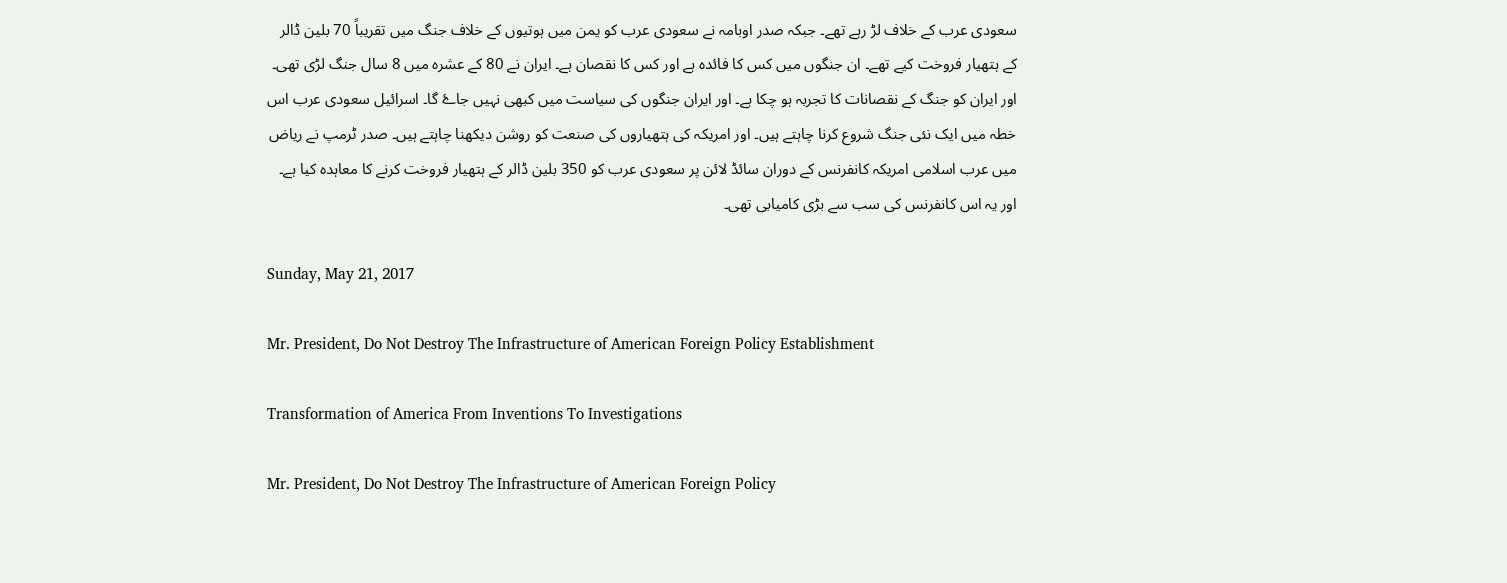سعودی عرب کے خلاف لڑ رہے تھے۔ جبکہ صدر اوبامہ نے سعودی عرب کو یمن میں ہوتیوں کے خلاف جنگ میں تقریباً 70 بلین ڈالر کے ہتھیار فروخت کیے تھے۔ ان جنگوں میں کس کا فائدہ ہے اور کس کا نقصان ہے۔ ایران نے 80 کے عشرہ میں 8 سال جنگ لڑی تھی۔ اور ایران کو جنگ کے نقصانات کا تجربہ ہو چکا ہے۔ اور ایران جنگوں کی سیاست میں کبھی نہیں جاۓ گا۔ اسرائیل سعودی عرب اس خطہ میں ایک نئی جنگ شروع کرنا چاہتے ہیں۔ اور امریکہ کی ہتھیاروں کی صنعت کو روشن دیکھنا چاہتے ہیں۔ صدر ٹرمپ نے ریاض میں عرب اسلامی امریکہ کانفرنس کے دوران سائڈ لائن پر سعودی عرب کو 350 بلین ڈالر کے ہتھیار فروخت کرنے کا معاہدہ کیا ہے۔ اور یہ اس کانفرنس کی سب سے بڑی کامیابی تھی۔

Sunday, May 21, 2017

Mr. President, Do Not Destroy The Infrastructure of American Foreign Policy Establishment

Transformation of America From Inventions To Investigations

Mr. President, Do Not Destroy The Infrastructure of American Foreign Policy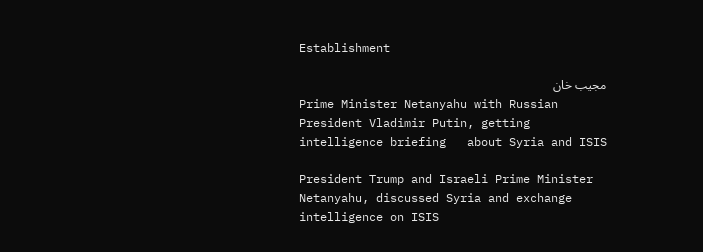Establishment

مجیب خان
Prime Minister Netanyahu with Russian President Vladimir Putin, getting intelligence briefing   about Syria and ISIS

President Trump and Israeli Prime Minister Netanyahu, discussed Syria and exchange intelligence on ISIS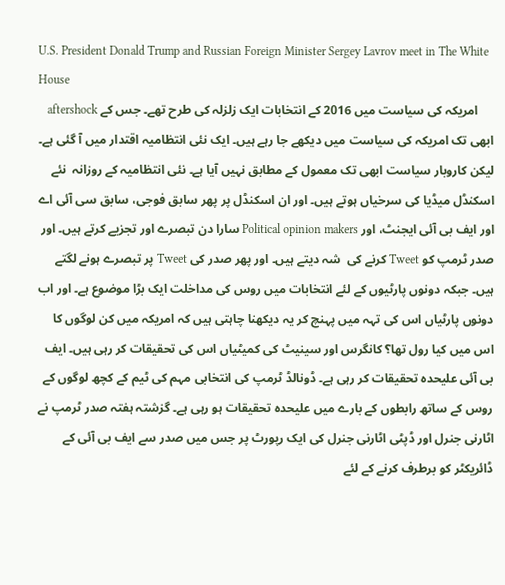U.S. President Donald Trump and Russian Foreign Minister Sergey Lavrov meet in The White House
     امریکہ کی سیاست میں 2016 کے انتخابات ایک زلزلہ کی طرح تھے۔ جس کے aftershock ابھی تک امریکہ کی سیاست میں دیکھے جا رہے ہیں۔ ایک نئی انتظامیہ اقتدار میں آ گئی ہے۔ لیکن کاروبار سیاست ابھی تک معمول کے مطابق نہیں آیا ہے۔ نئی انتظامیہ کے روزانہ  نئے اسکنڈل میڈیا کی سرخیاں ہوتے ہیں۔ اور ان اسکنڈل پر پھر سابق فوجی، سابق سی آئی اے اور ایف بی آئی ایجنٹ، اور Political opinion makers سارا دن تبصرے اور تجزیے کرتے ہیں۔ اور صدر ٹرمپ کو Tweet کرنے کی  شہ دیتے ہیں۔ اور پھر صدر کی Tweet پر تبصرے ہونے لگتے ہیں۔ جبکہ دونوں پارٹیوں کے لئے انتخابات میں روس کی مداخلت ایک بڑا موضوع ہے۔ اور اب دونوں پارٹیاں اس کی تہہ میں پہنچ کر یہ دیکھنا چاہتی ہیں کہ امریکہ میں کن لوگوں کا اس میں کیا رول تھا؟ کانگرس اور سینیٹ کی کمیٹیاں اس کی تحقیقات کر رہی ہیں۔ ایف بی آئی علیحدہ تحقیقات کر رہی ہے۔ ڈونالڈ ٹرمپ کی انتخابی مہم کی ٹیم کے کچھ لوگوں کے روس کے ساتھ رابطوں کے بارے میں علیحدہ تحقیقات ہو رہی ہے۔ گزشتہ ہفتہ صدر ٹرمپ نے اٹارنی جنرل اور ڈپٹی اٹارنی جنرل کی ایک رپورٹ پر جس میں صدر سے ایف بی آئی کے ڈائریکٹر کو برطرف کرنے کے لئے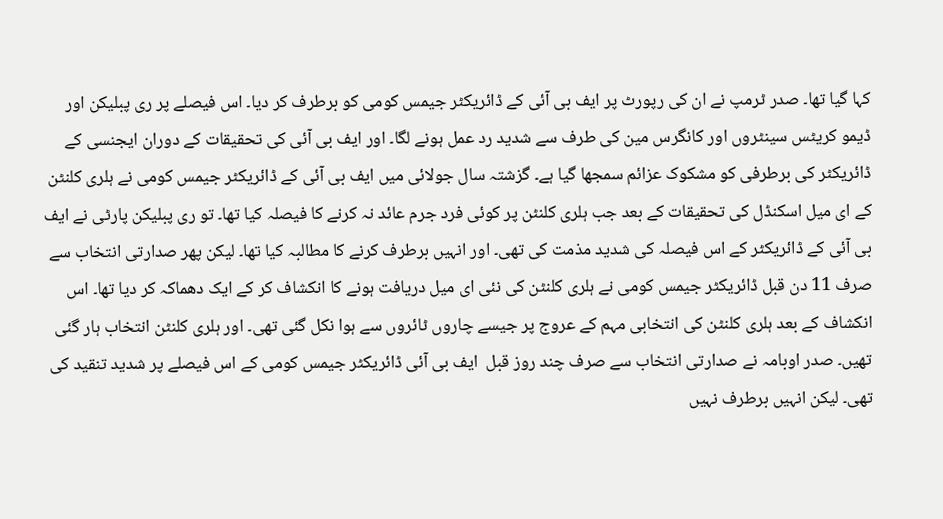کہا گیا تھا۔ صدر ٹرمپ نے ان کی رپورٹ پر ایف بی آئی کے ڈائریکٹر جیمس کومی کو برطرف کر دیا۔ اس فیصلے پر ری پبلیکن اور ڈیمو کریٹس سینٹروں اور کانگرس مین کی طرف سے شدید رد عمل ہونے لگا۔ اور ایف بی آئی کی تحقیقات کے دوران ایجنسی کے ڈائریکٹر کی برطرفی کو مشکوک عزائم سمجھا گیا ہے۔ گزشتہ سال جولائی میں ایف بی آئی کے ڈائریکٹر جیمس کومی نے ہلری کلنٹن کے ای میل اسکنڈل کی تحقیقات کے بعد جب ہلری کلنٹن پر کوئی فرد جرم عائد نہ کرنے کا فیصلہ کیا تھا۔ تو ری پبلیکن پارٹی نے ایف بی آئی کے ڈائریکٹر کے اس فیصلہ کی شدید مذمت کی تھی۔ اور انہیں برطرف کرنے کا مطالبہ کیا تھا۔ لیکن پھر صدارتی انتخاب سے صرف 11 دن قبل ڈائریکٹر جیمس کومی نے ہلری کلنٹن کی نئی ای میل دریافت ہونے کا انکشاف کر کے ایک دھماکہ کر دیا تھا۔ اس انکشاف کے بعد ہلری کلنٹن کی انتخابی مہم کے عروج پر جیسے چاروں ٹائروں سے ہوا نکل گئی تھی۔ اور ہلری کلنٹن انتخاب ہار گئی تھیں۔ صدر اوبامہ نے صدارتی انتخاب سے صرف چند روز قبل  ایف بی آئی ڈائریکٹر جیمس کومی کے اس فیصلے پر شدید تنقید کی تھی۔ لیکن انہیں برطرف نہیں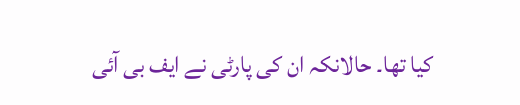کیا تھا۔ حالانکہ ان کی پارٹی نے ایف بی آئی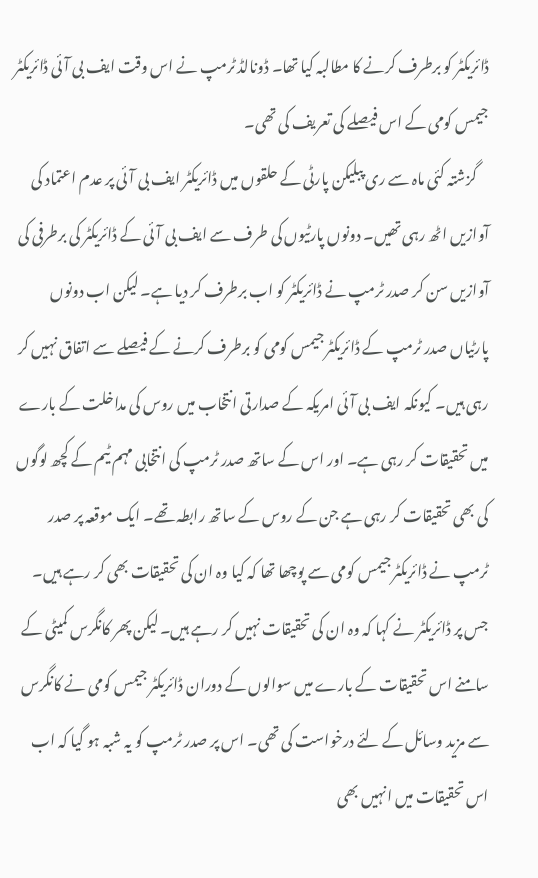ڈائریکٹر کو برطرف کرنے کا مطالبہ کیا تھا۔ ڈونالڈ ٹرمپ نے اس وقت ایف بی آئی ڈائریکٹر جیمس کومی کے اس فیصلے کی تعریف کی تھی۔
    گزشتہ کئی ماہ سے ری پبلیکن پارٹی کے حلقوں میں ڈائریکٹر ایف بی آئی پر عدم اعتماد کی آوازیں اٹھ رہی تھیں۔ دونوں پارٹیوں کی طرف سے ایف بی آئی کے ڈائریکٹر کی برطرفی کی آوازیں سن کر صدر ٹرمپ نے ڈائریکٹر کو اب برطرف کر دیا ہے۔ لیکن اب دونوں پارٹیاں صدر ٹرمپ کے ڈائریکٹر جیمس کومی کو برطرف کرنے کے فیصلے سے اتفاق نہیں کر رہی ہیں۔ کیونکہ ایف بی آئی امریکہ کے صدارتی انتخاب میں روس کی مداخلت کے بارے میں تحقیقات کر رہی ہے۔ اور اس کے ساتھ صدر ٹرمپ کی انتخابی مہم ٹیم کے کچھ لوگوں کی بھی تحقیقات کر رہی ہے جن کے روس کے ساتھ رابطہ تھے۔ ایک موقعہ پر صدر ٹرمپ نے ڈائریکٹر جیمس کومی سے پوچھا تھا کہ کیا وہ ان کی تحقیقات بھی کر رہے ہیں۔ جس پر ڈائریکٹر نے کہا کہ وہ ان کی تحقیقات نہیں کر رہے ہیں۔ لیکن پھر کانگرس کمیٹی کے سامنے اس تحقیقات کے بارے میں سوالوں کے دوران ڈائریکٹر جیمس کومی نے کانگرس سے مزید وسائل کے لئے درخواست کی تھی۔ اس پر صدر ٹرمپ کو یہ شبہ ہو گیا کہ اب اس تحقیقات میں انہیں بھی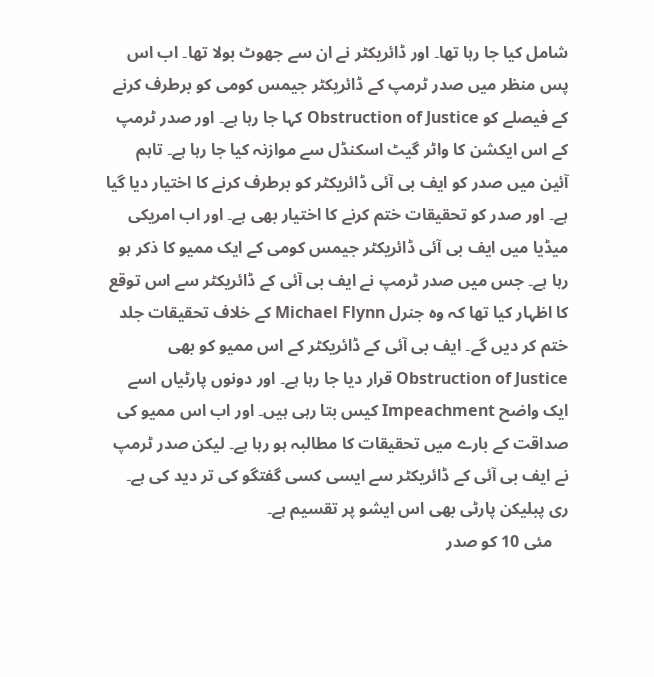شامل کیا جا رہا تھا۔ اور ڈائریکٹر نے ان سے جھوٹ بولا تھا۔ اب اس پس منظر میں صدر ٹرمپ کے ڈائریکٹر جیمس کومی کو برطرف کرنے کے فیصلے کو Obstruction of Justice کہا جا رہا ہے۔ اور صدر ٹرمپ کے اس ایکشن کا واٹر گیٹ اسکنڈل سے موازنہ کیا جا رہا ہے۔ تاہم آئین میں صدر کو ایف بی آئی ڈائریکٹر کو برطرف کرنے کا اختیار دیا گیا ہے۔ اور صدر کو تحقیقات ختم کرنے کا اختیار بھی ہے۔ اور اب امریکی میڈیا میں ایف بی آئی ڈائریکٹر جیمس کومی کے ایک ممیو کا ذکر ہو رہا ہے۔ جس میں صدر ٹرمپ نے ایف بی آئی کے ڈائریکٹر سے اس توقع کا اظہار کیا تھا کہ وہ جنرل Michael Flynn کے خلاف تحقیقات جلد ختم کر دیں گے۔ ایف بی آئی کے ڈائریکٹر کے اس ممیو کو بھی Obstruction of Justice قرار دیا جا رہا ہے۔ اور دونوں پارٹیاں اسے ایک واضح Impeachment کیس بتا رہی ہیں۔ اور اب اس ممیو کی صداقت کے بارے میں تحقیقات کا مطالبہ ہو رہا ہے۔ لیکن صدر ٹرمپ نے ایف بی آئی کے ڈائریکٹر سے ایسی کسی گفتگو کی تر دید کی ہے۔ ری پبلیکن پارٹی بھی اس ایشو پر تقسیم ہے۔
    مئی 10 کو صدر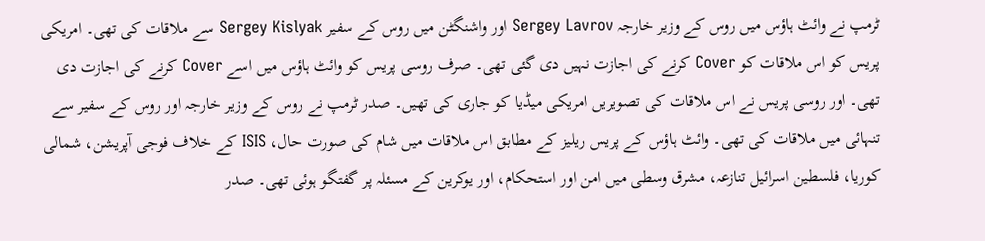ٹرمپ نے وائٹ ہاؤس میں روس کے وزیر خارجہ Sergey Lavrov اور واشنگٹن میں روس کے سفیر Sergey Kislyak سے ملاقات کی تھی۔ امریکی پریس کو اس ملاقات کو Cover کرنے کی اجازت نہیں دی گئی تھی۔ صرف روسی پریس کو وائٹ ہاؤس میں اسے Cover کرنے کی اجازت دی تھی۔ اور روسی پریس نے اس ملاقات کی تصویریں امریکی میڈیا کو جاری کی تھیں۔ صدر ٹرمپ نے روس کے وزیر خارجہ اور روس کے سفیر سے تنہائی میں ملاقات کی تھی۔ وائٹ ہاؤس کے پریس ریلیز کے مطابق اس ملاقات میں شام کی صورت حال، ISIS کے خلاف فوجی آپریشن، شمالی کوریا، فلسطین اسرائیل تنازعہ، مشرق وسطی میں امن اور استحکام، اور یوکرین کے مسئلہ پر گفتگو ہوئی تھی۔ صدر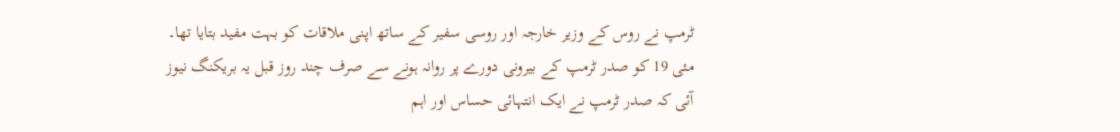ٹرمپ نے روس کے وزیر خارجہ اور روسی سفیر کے ساتھ اپنی ملاقات کو بہت مفید بتایا تھا۔ مئی 19 کو صدر ٹرمپ کے بیرونی دورے پر روانہ ہونے سے صرف چند روز قبل یہ بریکنگ نیوز آئی کہ صدر ٹرمپ نے ایک انتہائی حساس اور اہم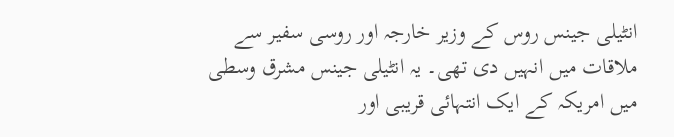انٹیلی جینس روس کے وزیر خارجہ اور روسی سفیر سے ملاقات میں انہیں دی تھی۔ یہ انٹیلی جینس مشرق وسطی میں امریکہ کے ایک انتہائی قریبی اور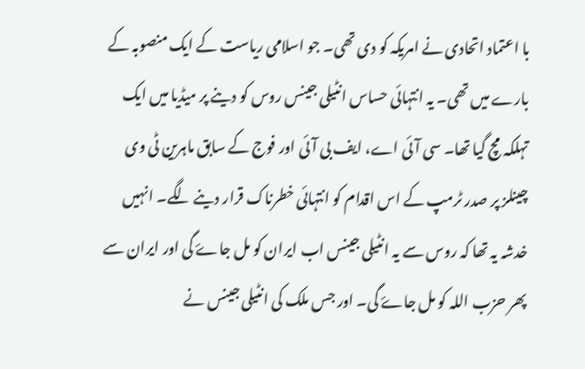با اعتماد اتحادی نے امریکہ کو دی تھی۔ جو اسلامی ریاست کے ایک منصوبہ کے بارے میں تھی۔ یہ انتہائی حساس انٹیلی جینس روس کو دینے پر میڈیا میں ایک تہلکہ مچ گیا تھا۔ سی آئی اے، ایف بی آئی اور فوج کے سابق ماہرین ٹی وی چینلز پر صدر ٹرمپ کے اس اقدام کو انتہائی خطرناک قرار دینے لگے۔ انہیں خدشہ یہ تھا کہ روس سے یہ انٹیلی جینس اب ایران کو مل جاۓ گی اور ایران سے پھر حزب اللہ کو مل جاۓ گی۔ اور جس ملک کی انٹیلی جینس نے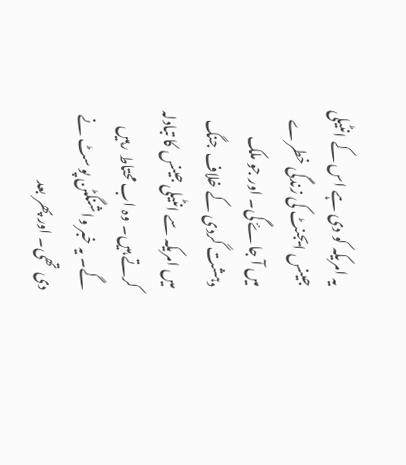یہ امریکہ کو دی ہے اس کے انٹیلی جینس ایجنٹ کی زندگی خطرے میں آ جاۓ گی۔ اور جو ملک دہشت گردی کے خلاف  جنگ میں امریکہ سے انٹیلی جینس کا تبادلہ کرتے ہیں۔ وہ اب محتاط رہیں گے۔ یہ خبر واشنگٹن پوسٹ نے دی تھی۔ اور پھر بعد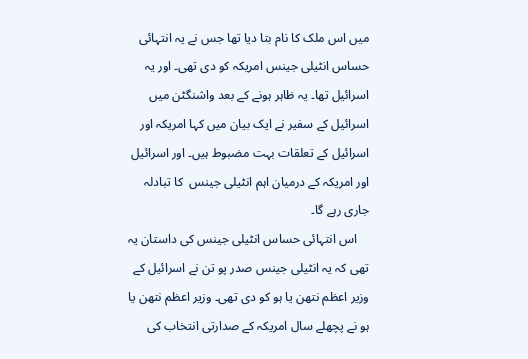میں اس ملک کا نام بتا دیا تھا جس نے یہ انتہائی حساس انٹیلی جینس امریکہ کو دی تھی۔ اور یہ اسرائیل تھا۔ یہ ظاہر ہونے کے بعد واشنگٹن میں اسرائیل کے سفیر نے ایک بیان میں کہا امریکہ اور اسرائیل کے تعلقات بہت مضبوط ہیں۔ اور اسرائیل اور امریکہ کے درمیان اہم انٹیلی جینس  کا تبادلہ جاری رہے گا۔
    اس انتہائی حساس انٹیلی جینس کی داستان یہ تھی کہ یہ انٹیلی جینس صدر پو تن نے اسرائیل کے وزیر اعظم نتھن یا ہو کو دی تھی۔ وزیر اعظم نتھن یا ہو نے پچھلے سال امریکہ کے صدارتی انتخاب کی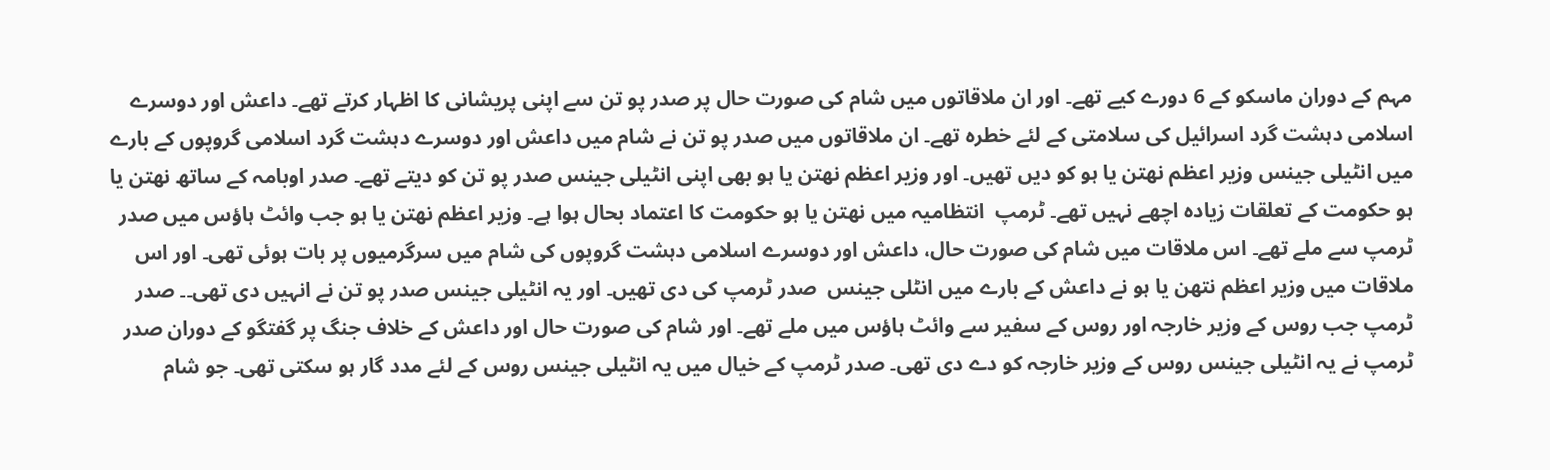مہم کے دوران ماسکو کے 6 دورے کیے تھے۔ اور ان ملاقاتوں میں شام کی صورت حال پر صدر پو تن سے اپنی پریشانی کا اظہار کرتے تھے۔ داعش اور دوسرے اسلامی دہشت گرد اسرائیل کی سلامتی کے لئے خطرہ تھے۔ ان ملاقاتوں میں صدر پو تن نے شام میں داعش اور دوسرے دہشت گرد اسلامی گروپوں کے بارے میں انٹیلی جینس وزیر اعظم نھتن یا ہو کو دیں تھیں۔ اور وزیر اعظم نھتن یا ہو بھی اپنی انٹیلی جینس صدر پو تن کو دیتے تھے۔ صدر اوبامہ کے ساتھ نھتن یا ہو حکومت کے تعلقات زیادہ اچھے نہیں تھے۔ ٹرمپ  انتظامیہ میں نھتن یا ہو حکومت کا اعتماد بحال ہوا ہے۔ وزیر اعظم نھتن یا ہو جب وائٹ ہاؤس میں صدر ٹرمپ سے ملے تھے۔ اس ملاقات میں شام کی صورت حال، داعش اور دوسرے اسلامی دہشت گروپوں کی شام میں سرگرمیوں پر بات ہوئی تھی۔ اور اس ملاقات میں وزیر اعظم نتھن یا ہو نے داعش کے بارے میں انٹلی جینس  صدر ٹرمپ کی دی تھیں۔ اور یہ انٹیلی جینس صدر پو تن نے انہیں دی تھی۔۔ صدر ٹرمپ جب روس کے وزیر خارجہ اور روس کے سفیر سے وائٹ ہاؤس میں ملے تھے۔ اور شام کی صورت حال اور داعش کے خلاف جنگ پر گفتگو کے دوران صدر ٹرمپ نے یہ انٹیلی جینس روس کے وزیر خارجہ کو دے دی تھی۔ صدر ٹرمپ کے خیال میں یہ انٹیلی جینس روس کے لئے مدد گار ہو سکتی تھی۔ جو شام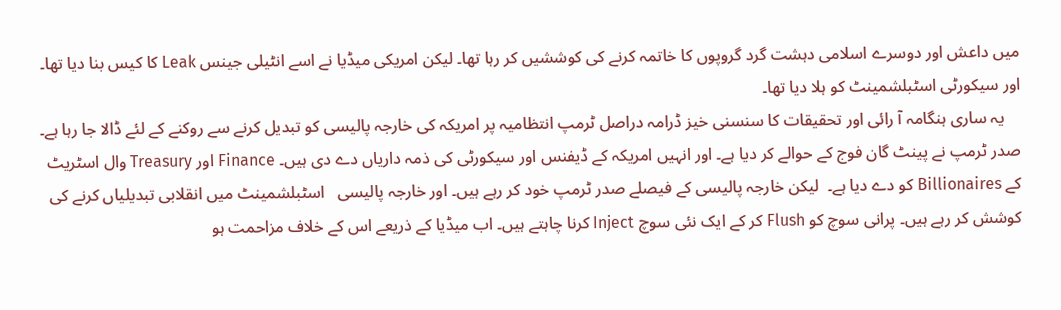میں داعش اور دوسرے اسلامی دہشت گرد گروپوں کا خاتمہ کرنے کی کوششیں کر رہا تھا۔ لیکن امریکی میڈیا نے اسے انٹیلی جینس Leak کا کیس بنا دیا تھا۔ اور سیکورٹی اسٹبلشمینٹ کو ہلا دیا تھا۔
    یہ ساری ہنگامہ آ رائی اور تحقیقات کا سنسنی خیز ڈرامہ دراصل ٹرمپ انتظامیہ پر امریکہ کی خارجہ پالیسی کو تبدیل کرنے سے روکنے کے لئے ڈالا جا رہا ہے۔ صدر ٹرمپ نے پینٹ گان فوج کے حوالے کر دیا ہے۔ اور انہیں امریکہ کے ڈیفنس اور سیکورٹی کی ذمہ داریاں دے دی ہیں۔ Finance اور Treasury وال اسٹریٹ کے Billionaires کو دے دیا ہے۔  لیکن خارجہ پالیسی کے فیصلے صدر ٹرمپ خود کر رہے ہیں۔ اور خارجہ پالیسی   اسٹبلشمینٹ میں انقلابی تبدیلیاں کرنے کی کوشش کر رہے ہیں۔ پرانی سوچ کو Flush کر کے ایک نئی سوچ Inject کرنا چاہتے ہیں۔ اب میڈیا کے ذریعے اس کے خلاف مزاحمت ہو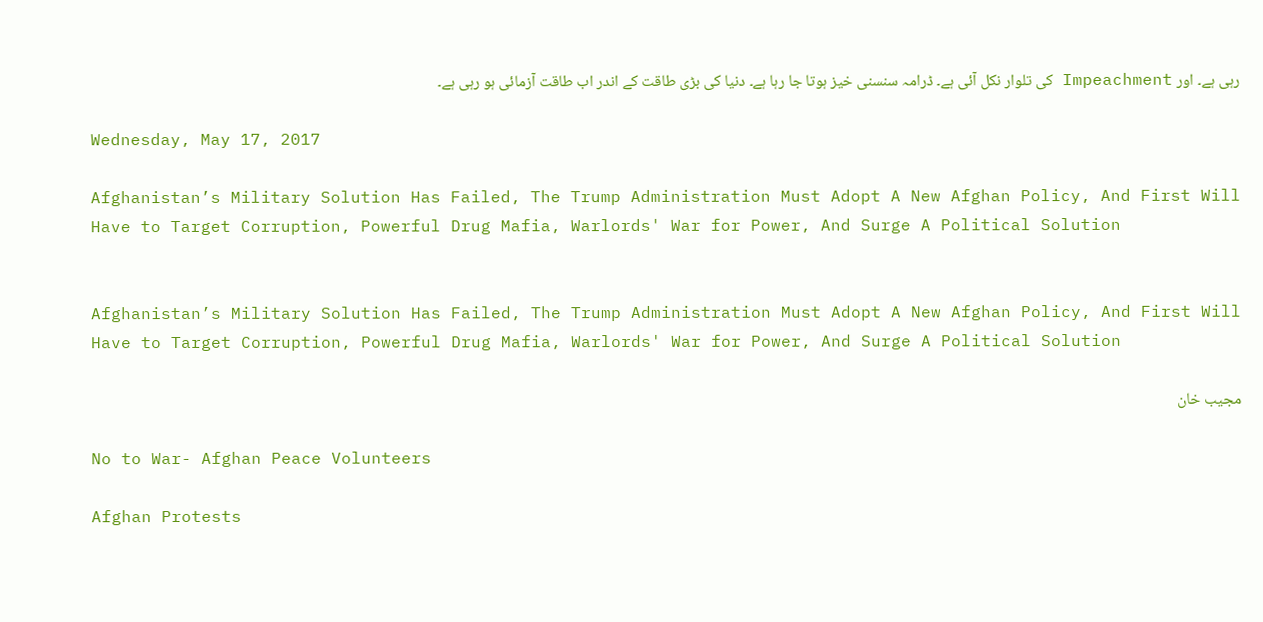رہی ہے۔ اور Impeachment کی تلوار نکل آئی ہے۔ ڈرامہ سنسنی خیز ہوتا جا رہا ہے۔ دنیا کی بڑی طاقت کے اندر اب طاقت آزمائی ہو رہی ہے۔

Wednesday, May 17, 2017

Afghanistan’s Military Solution Has Failed, The Trump Administration Must Adopt A New Afghan Policy, And First Will Have to Target Corruption, Powerful Drug Mafia, Warlords' War for Power, And Surge A Political Solution


Afghanistan’s Military Solution Has Failed, The Trump Administration Must Adopt A New Afghan Policy, And First Will Have to Target Corruption, Powerful Drug Mafia, Warlords' War for Power, And Surge A Political Solution

مجیب خان

No to War- Afghan Peace Volunteers

Afghan Protests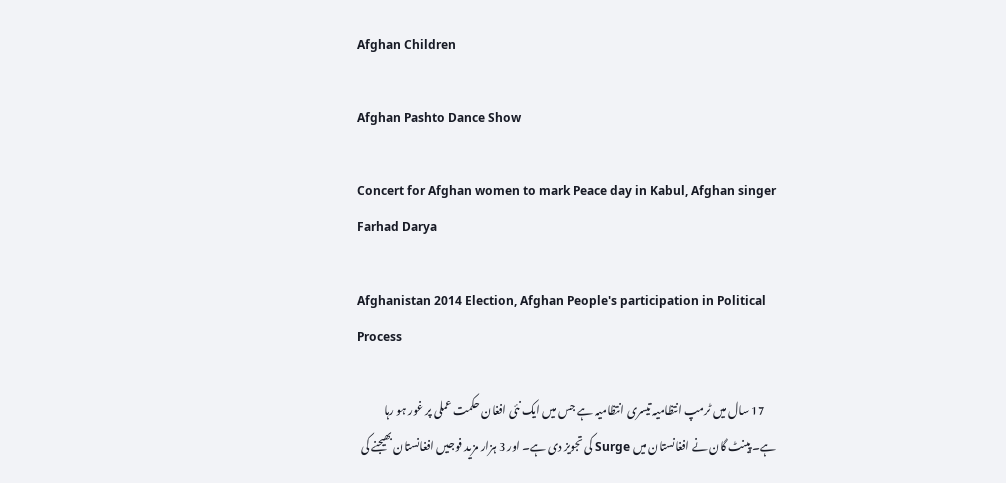Afghan Children

Afghan Pashto Dance Show

Concert for Afghan women to mark Peace day in Kabul, Afghan singer Farhad Darya

Afghanistan 2014 Election, Afghan People's participation in Political Process

     17 سال میں ٹرمپ انتظامیہ تیسری انتظامیہ ہے جس میں ایک نئی افغان حکمت عملی پر غور ہو رہا ہے۔ پینٹ گان نے افغانستان میں Surge کی تجویز دی ہے۔ اور 3 ہزار مزید فوجیں افغانستان بھیجنے کی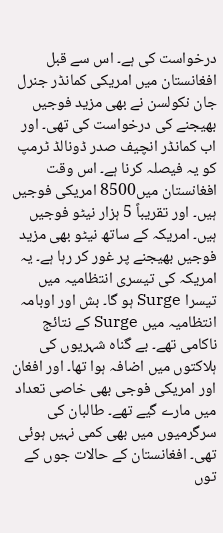درخواست کی ہے۔ اس سے قبل افغانستان میں امریکی کمانڈر جنرل جان نکولسن نے بھی مزید فوجیں بھیجنے کی درخواست کی تھی۔ اور اب کمانڈر انچیف صدر ڈونالڈ ٹرمپ کو یہ فیصلہ کرنا ہے۔ اس وقت افغانستان میں8500 امریکی فوجیں ہیں۔ اور تقریباً 5 ہزار نیٹو فوجیں ہیں۔ امریکہ کے ساتھ نیٹو بھی مزید فوجیں بھیجنے پر غور کر رہا ہے۔ یہ امریکہ کی تیسری انتظامیہ میں تیسرا Surge ہو گا۔ بش اور اوبامہ انتظامیہ میں Surge کے نتائج ناکامی تھے۔ بے گناہ شہریوں کی ہلاکتوں میں اضافہ ہوا تھا۔ اور افغان اور امریکی فوجی بھی خاصی تعداد میں مارے گیے تھے۔ طالبان کی سرگرمیوں میں بھی کمی نہیں ہوئی تھی۔ افغانستان کے حالات جوں کے توں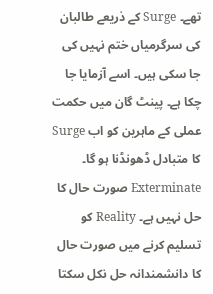تھے۔ Surge کے ذریعے طالبان کی سرگرمیاں ختم نہیں کی جا سکی ہیں۔ اسے آزمایا جا چکا ہے۔ پینٹ گان میں حکمت عملی کے ماہرین کو اب Surge کا متبادل ڈھونڈنا ہو گا۔ Exterminate صورت حال کا حل نہیں ہے۔ Reality کو تسلیم کرنے میں صورت حال کا دانشمندانہ حل نکل سکتا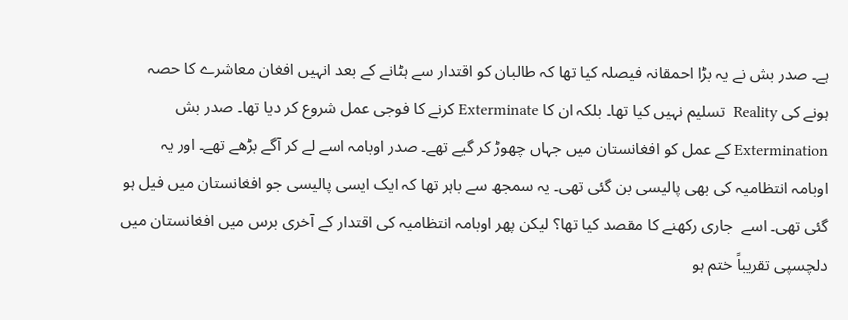ہے۔ صدر بش نے یہ بڑا احمقانہ فیصلہ کیا تھا کہ طالبان کو اقتدار سے ہٹانے کے بعد انہیں افغان معاشرے کا حصہ ہونے کی Reality  تسلیم نہیں کیا تھا۔ بلکہ ان کا Exterminate کرنے کا فوجی عمل شروع کر دیا تھا۔ صدر بش Extermination کے عمل کو افغانستان میں جہاں چھوڑ کر گیے تھے۔ صدر اوبامہ اسے لے کر آگے بڑھے تھے۔ اور یہ   اوبامہ انتظامیہ کی بھی پالیسی بن گئی تھی۔ یہ سمجھ سے باہر تھا کہ ایک ایسی پالیسی جو افغانستان میں فیل ہو گئی تھی۔ اسے  جاری رکھنے کا مقصد کیا تھا؟ لیکن پھر اوبامہ انتظامیہ کی اقتدار کے آخری برس میں افغانستان میں دلچسپی تقریباً ختم ہو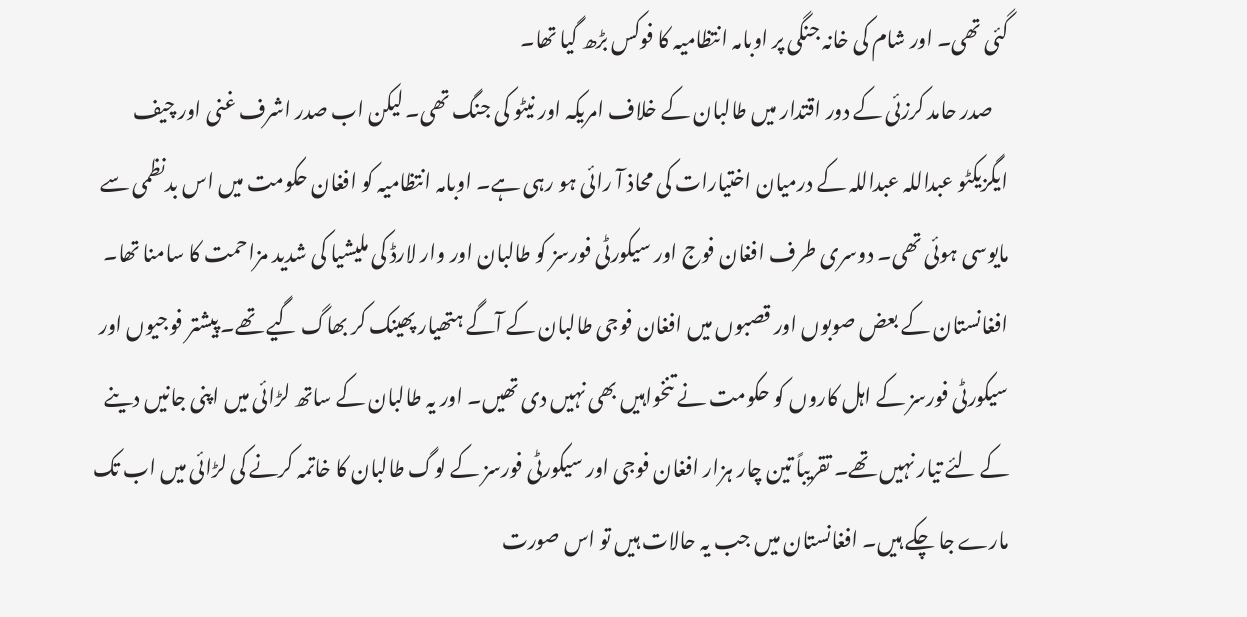گئی تھی۔ اور شام کی خانہ جنگی پر اوبامہ انتظامیہ کا فوکس بڑھ گیا تھا۔
    صدر حامد کرزئی کے دور اقتدار میں طالبان کے خلاف امریکہ اور نیٹو کی جنگ تھی۔ لیکن اب صدر اشرف غنی اور چیف ایگزیکٹو عبداللہ عبداللہ کے درمیان اختیارات کی محاذ آ رائی ہو رہی ہے۔ اوبامہ انتظامیہ کو افغان حکومت میں اس بدنظمی سے مایوسی ہوئی تھی۔ دوسری طرف افغان فوج اور سیکورٹی فورسز کو طالبان اور وار لارڈ کی ملیشیا کی شدید مزاحمت کا سامنا تھا۔ افغانستان کے بعض صوبوں اور قصبوں میں افغان فوجی طالبان کے آگے ہتھیار پھینک کر بھاگ گیے تھے۔ پیشتر فوجیوں اور سیکورٹی فورسز کے اہل کاروں کو حکومت نے تنخواہیں بھی نہیں دی تھیں۔ اور یہ طالبان کے ساتھ لڑائی میں اپنی جانیں دینے کے لئے تیار نہیں تھے۔ تقریباً تین چار ہزار افغان فوجی اور سیکورٹی فورسز کے لوگ طالبان کا خاتمہ کرنے کی لڑائی میں اب تک مارے جا چکے ہیں۔ افغانستان میں جب یہ حالات ہیں تو اس صورت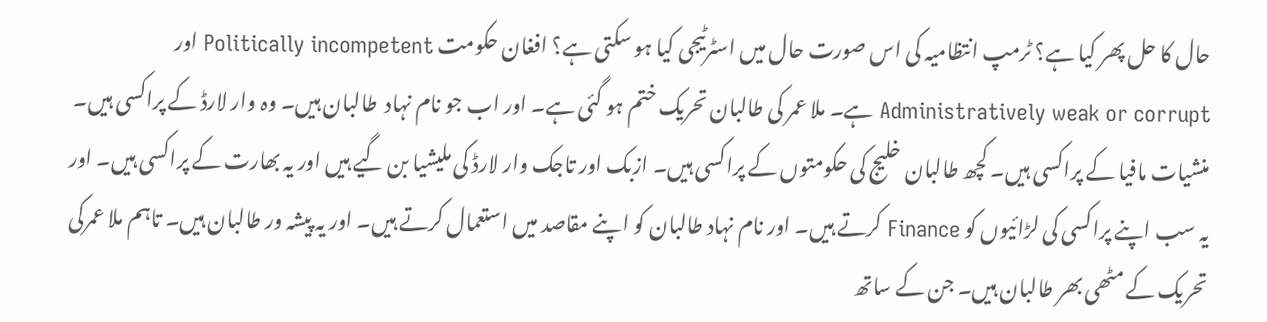حال کا حل پھر کیا ہے؟ ٹرمپ انتظامیہ کی اس صورت حال میں اسٹرٹیجی کیا ہو سکتی ہے؟ افغان حکومت Politically incompetent اور Administratively weak or corrupt ہے۔ ملا عمر کی طالبان تحریک ختم ہو گئی ہے۔ اور اب جو نام نہاد  طالبان ہیں۔ وہ وار لارڈ کے پراکسی ہیں۔ منشیات مافیا کے پراکسی ہیں۔ کچھ طالبان خلیج کی حکومتوں کے پراکسی ہیں۔ ازبک اور تاجک وار لارڈ کی ملیشیا بن گیے ہیں اور یہ بھارت کے پراکسی ہیں۔ اور یہ سب اپنے پراکسی کی لڑائیوں کو Finance کرتے ہیں۔ اور نام نہاد طالبان کو اپنے مقاصد میں استعمال کرتے ہیں۔ اور یہ پیشہ ور طالبان ہیں۔ تاہم ملا عمرکی تحریک کے مٹھی بھر طالبان ہیں۔ جن کے ساتھ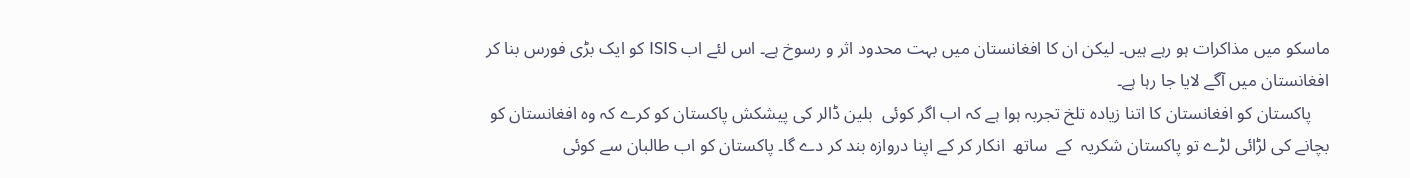ماسکو میں مذاکرات ہو رہے ہیں۔ لیکن ان کا افغانستان میں بہت محدود اثر و رسوخ ہے۔ اس لئے اب ISIS کو ایک بڑی فورس بنا کر افغانستان میں آگے لایا جا رہا ہے۔
    پاکستان کو افغانستان کا اتنا زیادہ تلخ تجربہ ہوا ہے کہ اب اگر کوئی  بلین ڈالر کی پیشکش پاکستان کو کرے کہ وہ افغانستان کو بچانے کی لڑائی لڑے تو پاکستان شکریہ  کے  ساتھ  انکار کر کے اپنا دروازہ بند کر دے گا۔ پاکستان کو اب طالبان سے کوئی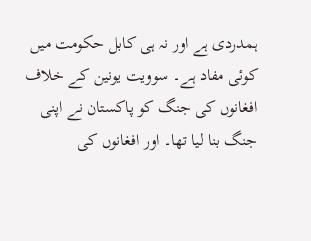ہمدردی ہے اور نہ ہی کابل حکومت میں کوئی مفاد ہے۔ سوویت یونین کے خلاف افغانوں کی جنگ کو پاکستان نے اپنی جنگ بنا لیا تھا۔ اور افغانوں کی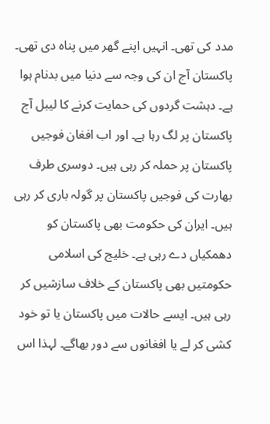مدد کی تھی۔ انہیں اپنے گھر میں پناہ دی تھی۔ پاکستان آج ان کی وجہ سے دنیا میں بدنام ہوا ہے۔ دہشت گردوں کی حمایت کرنے کا لیبل آج پاکستان پر لگ رہا ہے۔ اور اب افغان فوجیں پاکستان پر حملہ کر رہی ہیں۔ دوسری طرف بھارت کی فوجیں پاکستان پر گولہ باری کر رہی ہیں۔ ایران کی حکومت بھی پاکستان کو دھمکیاں دے رہی ہے۔ خلیج کی اسلامی حکومتیں بھی پاکستان کے خلاف سازشیں کر رہی ہیں۔ ایسے حالات میں پاکستان یا تو خود کشی کر لے یا افغانوں سے دور بھاگے۔ لہذا اس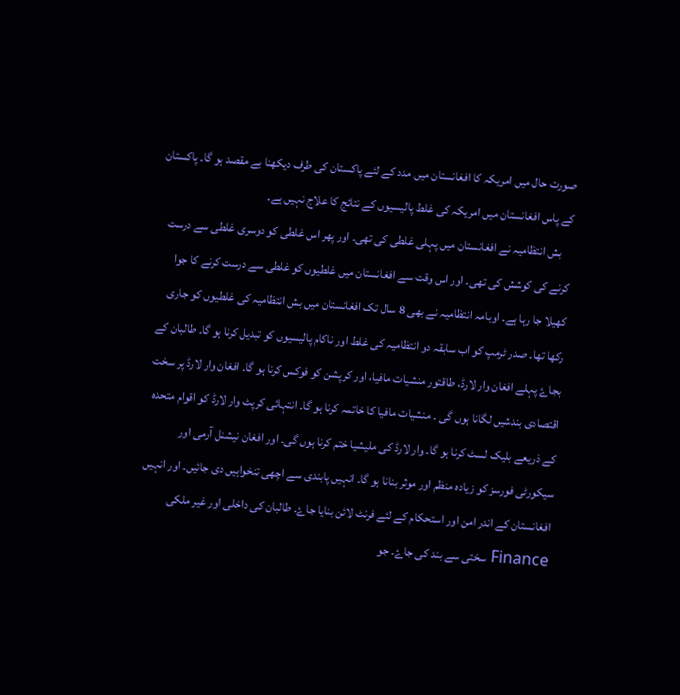صورت حال میں امریکہ کا افغانستان میں مدد کے لئے پاکستان کی طرف دیکھنا بے مقصد ہو گا۔ پاکستان کے پاس افغانستان میں امریکہ کی غلط پالیسیوں کے نتائج کا علاج نہیں ہے۔
    بش انتظامیہ نے افغانستان میں پہلی غلطی کی تھی۔ اور پھر اس غلطی کو دوسری غلطی سے درست کرنے کی کوشش کی تھی۔ اور اس وقت سے افغانستان میں غلطیوں کو غلطی سے درست کرنے کا جوا کھیلا جا رہا ہے۔ اوبامہ انتظامیہ نے بھی 8 سال تک افغانستان میں بش انتظامیہ کی غلطیوں کو جاری رکھا تھا۔ صدر ٹرمپ کو اب سابقہ دو انتظامیہ کی غلط اور ناکام پالیسیوں کو تبدیل کرنا ہو گا۔ طالبان کے بجاۓ پہلے افغان وار لارڈ، طاقتور منشیات مافیا، اور کرپشن کو فوکس کرنا ہو گا۔ افغان وار لارڈ پر سخت اقتصادی بندشیں لگانا ہوں گی ۔ منشیات مافیا کا خاتمہ کرنا ہو گا۔ انتہائی کرپٹ وار لارڈ کو اقوام متحدہ کے ذریعے بلیک لسٹ کرنا ہو گا۔ وار لارڈ کی ملیشیا ختم کرنا ہوں گی۔ اور افغان نیشنل آرمی اور سیکورٹی فورسز کو زیادہ منظم اور موثر بنانا ہو گا۔ انہیں پابندی سے اچھی تنخواہیں دی جائیں۔ اور انہیں افغانستان کے اندر امن اور استحکام کے لئے فرنٹ لائن بنایا جاۓ۔ طالبان کی داخلی اور غیر ملکی Finance سختی سے بند کی جاۓ۔ جو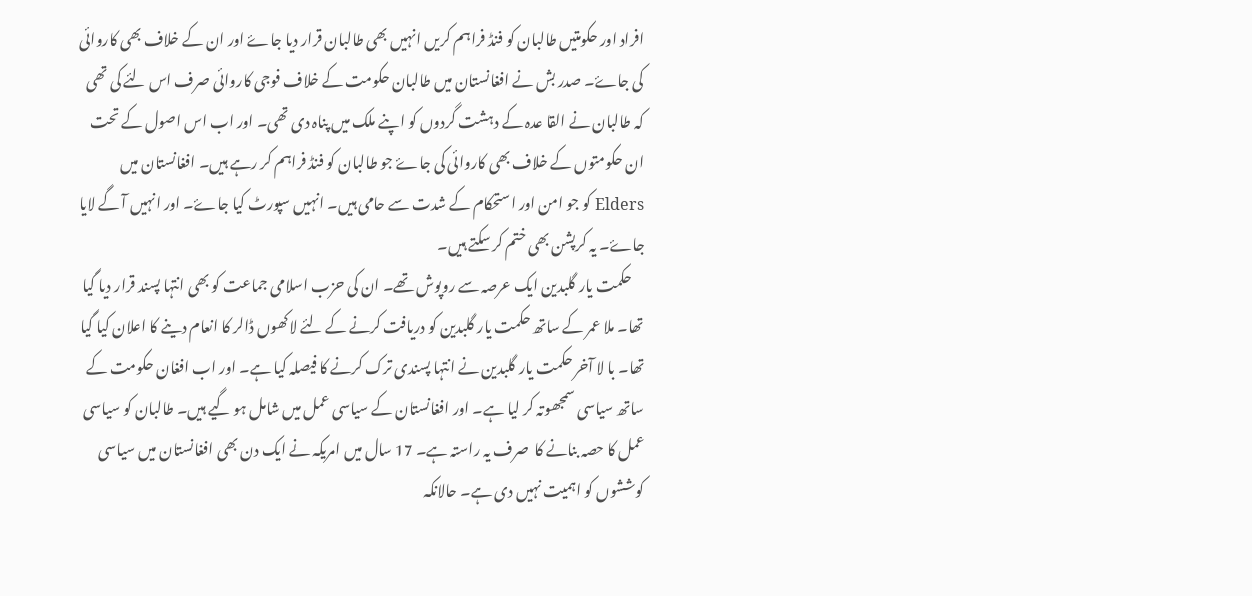افراد اور حکومتیں طالبان کو فنڈ فراہم کریں انہیں بھی طالبان قرار دیا جاۓ اور ان کے خلاف بھی کاروائی کی جاۓ۔ صدر بش نے افغانستان میں طالبان حکومت کے خلاف فوجی کاروائی صرف اس لئے کی تھی کہ طالبان نے القا عدہ کے دہشت گردوں کو اپنے ملک میں پناہ دی تھی۔ اور اب اس اصول کے تحت ان حکومتوں کے خلاف بھی کاروائی کی جاۓ جو طالبان کو فنڈ فراہم کر رہے ہیں۔ افغانستان میں Elders کو جو امن اور استحکام کے شدت سے حامی ہیں۔ انہیں سپورٹ کیا جاۓ۔ اور انہیں آ گے لایا جاۓ۔ یہ کرپشن بھی ختم کر سکتے ہیں۔
    حکمت یار گلبدین ایک عرصہ سے روپوش تھے۔ ان کی حزب اسلامی جماعت کو بھی انتہا پسند قرار دیا گیا تھا۔ ملا عمر کے ساتھ حکمت یار گلبدین کو دریافت کرنے کے لئے لاکھوں ڈالر کا انعام دینے کا اعلان کیا گیا تھا۔ با لا آخر حکمت یار گلبدین نے انتہا پسندی ترک کرنے کا فیصلہ کیا ہے۔ اور اب افغان حکومت کے ساتھ سیاسی سمجھوتہ کر لیا ہے۔ اور افغانستان کے سیاسی عمل میں شامل ہو گیے ہیں۔ طالبان کو سیاسی عمل کا حصہ بنانے کا  صرف یہ راستہ ہے۔ 17 سال میں امریکہ نے ایک دن بھی افغانستان میں سیاسی کوششوں کو اہمیت نہیں دی ہے۔ حالانکہ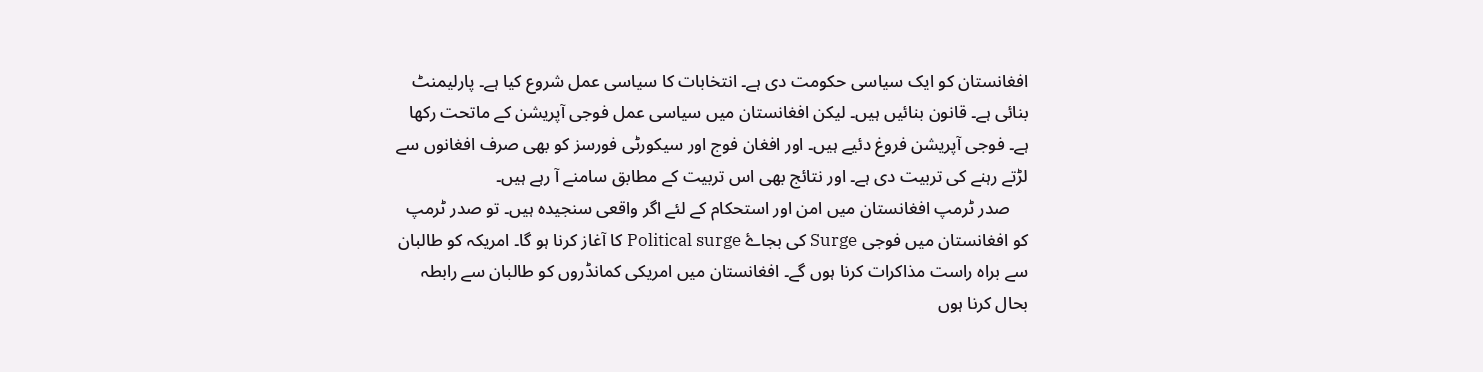افغانستان کو ایک سیاسی حکومت دی ہے۔ انتخابات کا سیاسی عمل شروع کیا ہے۔ پارلیمنٹ بنائی ہے۔ قانون بنائیں ہیں۔ لیکن افغانستان میں سیاسی عمل فوجی آپریشن کے ماتحت رکھا ہے۔ فوجی آپریشن فروغ دئیے ہیں۔ اور افغان فوج اور سیکورٹی فورسز کو بھی صرف افغانوں سے لڑتے رہنے کی تربیت دی ہے۔ اور نتائج بھی اس تربیت کے مطابق سامنے آ رہے ہیں۔
    صدر ٹرمپ افغانستان میں امن اور استحکام کے لئے اگر واقعی سنجیدہ ہیں۔ تو صدر ٹرمپ کو افغانستان میں فوجی Surge کی بجاۓ Political surge کا آغاز کرنا ہو گا۔ امریکہ کو طالبان سے براہ راست مذاکرات کرنا ہوں گے۔ افغانستان میں امریکی کمانڈروں کو طالبان سے رابطہ بحال کرنا ہوں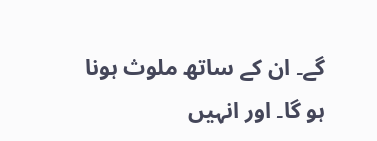گے۔ ان کے ساتھ ملوث ہونا ہو گا۔ اور انہیں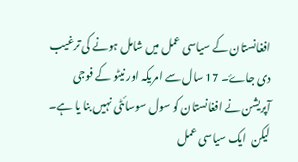افغانستان کے سیاسی عمل میں شامل ہونے کی ترغیب دی جاۓ۔ 17 سال سے امریکہ اور نیٹو کے فوجی آپریشن نے افغانستان کو سول سوسائٹی نہیں بنا یا ہے۔ لیکن  ایک سیاسی عمل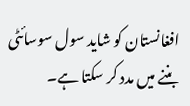افغانستان کو شاید سول سوسائٹی بننے میں مدد کر سکتا ہے۔